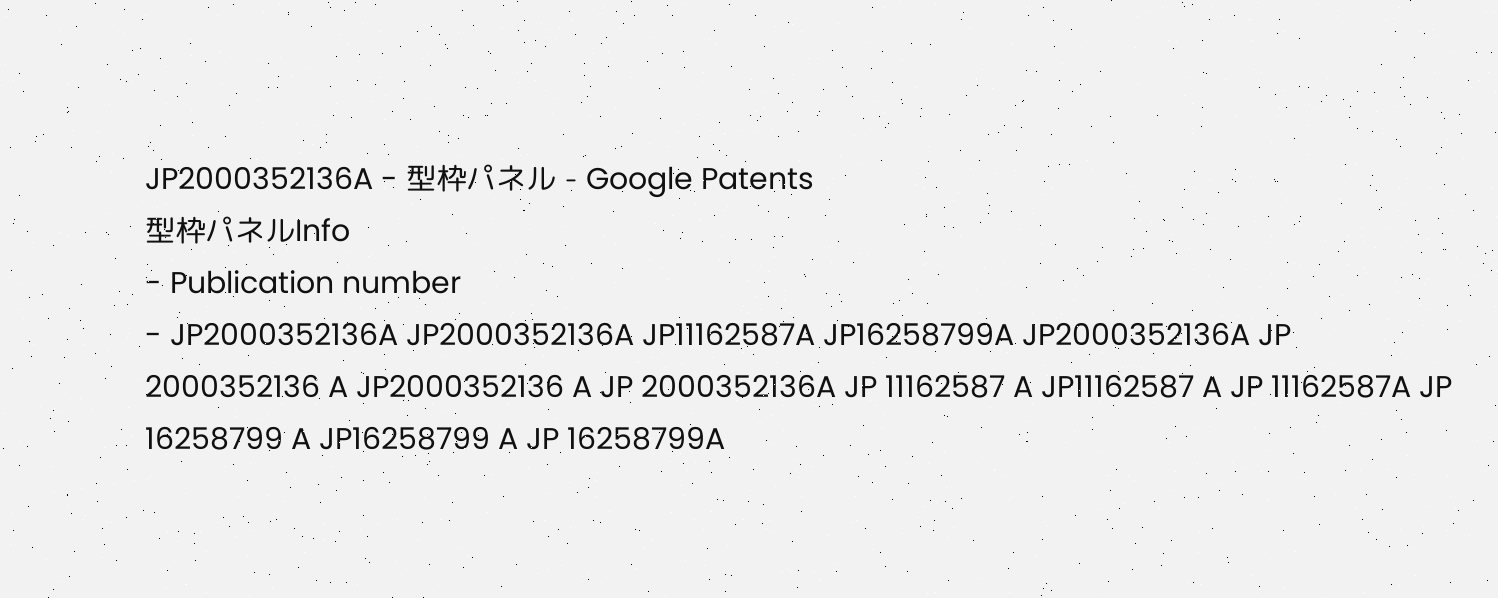JP2000352136A - 型枠パネル - Google Patents
型枠パネルInfo
- Publication number
- JP2000352136A JP2000352136A JP11162587A JP16258799A JP2000352136A JP 2000352136 A JP2000352136 A JP 2000352136A JP 11162587 A JP11162587 A JP 11162587A JP 16258799 A JP16258799 A JP 16258799A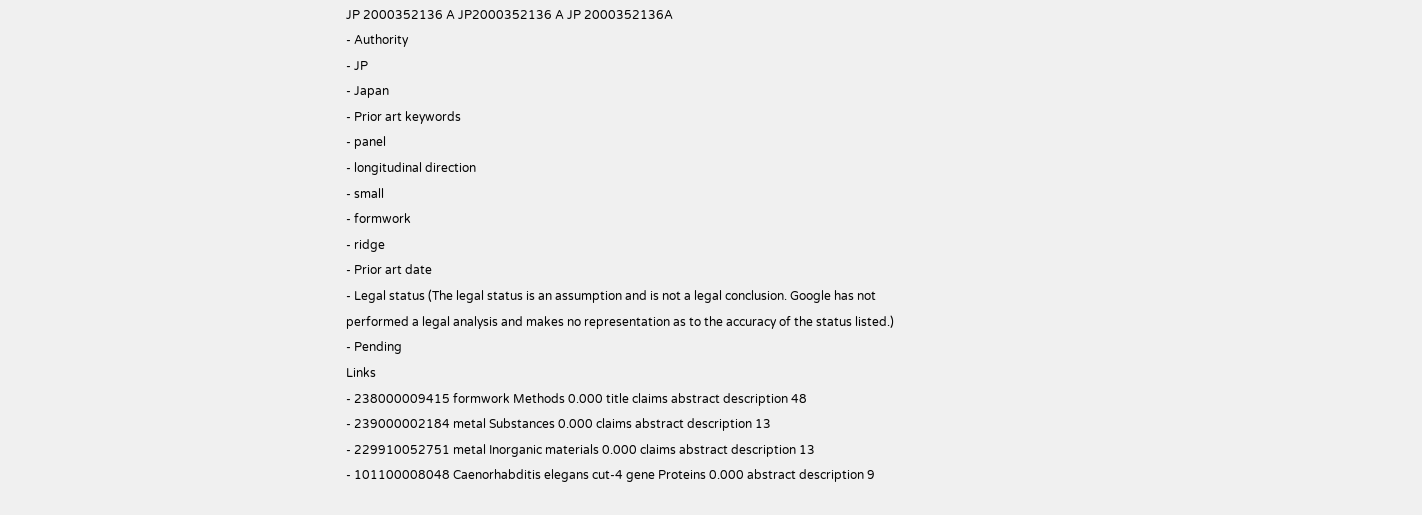JP 2000352136 A JP2000352136 A JP 2000352136A
- Authority
- JP
- Japan
- Prior art keywords
- panel
- longitudinal direction
- small
- formwork
- ridge
- Prior art date
- Legal status (The legal status is an assumption and is not a legal conclusion. Google has not performed a legal analysis and makes no representation as to the accuracy of the status listed.)
- Pending
Links
- 238000009415 formwork Methods 0.000 title claims abstract description 48
- 239000002184 metal Substances 0.000 claims abstract description 13
- 229910052751 metal Inorganic materials 0.000 claims abstract description 13
- 101100008048 Caenorhabditis elegans cut-4 gene Proteins 0.000 abstract description 9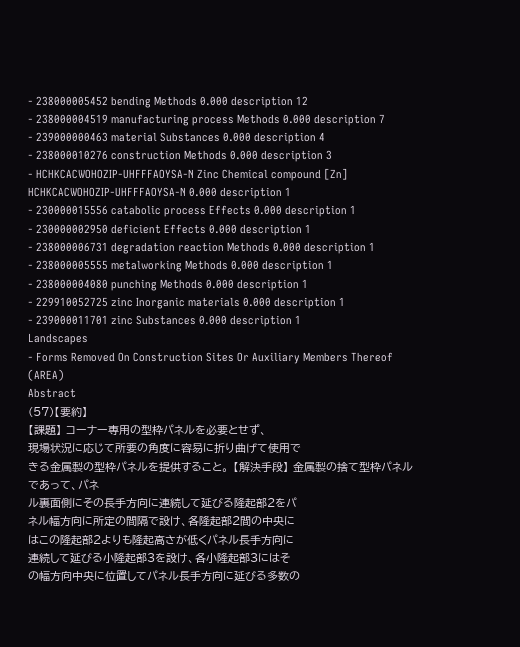- 238000005452 bending Methods 0.000 description 12
- 238000004519 manufacturing process Methods 0.000 description 7
- 239000000463 material Substances 0.000 description 4
- 238000010276 construction Methods 0.000 description 3
- HCHKCACWOHOZIP-UHFFFAOYSA-N Zinc Chemical compound [Zn] HCHKCACWOHOZIP-UHFFFAOYSA-N 0.000 description 1
- 230000015556 catabolic process Effects 0.000 description 1
- 230000002950 deficient Effects 0.000 description 1
- 238000006731 degradation reaction Methods 0.000 description 1
- 238000005555 metalworking Methods 0.000 description 1
- 238000004080 punching Methods 0.000 description 1
- 229910052725 zinc Inorganic materials 0.000 description 1
- 239000011701 zinc Substances 0.000 description 1
Landscapes
- Forms Removed On Construction Sites Or Auxiliary Members Thereof (AREA)
Abstract
(57)【要約】
【課題】 コーナー専用の型枠パネルを必要とせず、
現場状況に応じて所要の角度に容易に折り曲げて使用で
きる金属製の型枠パネルを提供すること。 【解決手段】 金属製の捨て型枠パネルであって、パネ
ル裏面側にその長手方向に連続して延びる隆起部2をパ
ネル幅方向に所定の間隔で設け、各隆起部2間の中央に
はこの隆起部2よりも隆起高さが低くパネル長手方向に
連続して延びる小隆起部3を設け、各小隆起部3にはそ
の幅方向中央に位置してパネル長手方向に延びる多数の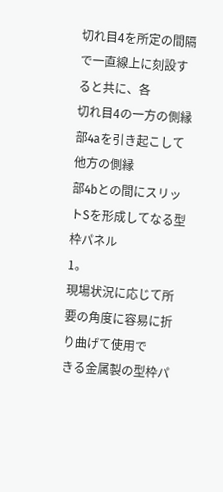切れ目4を所定の間隔で一直線上に刻設すると共に、各
切れ目4の一方の側縁部4aを引き起こして他方の側縁
部4bとの間にスリットSを形成してなる型枠パネル
1。
現場状況に応じて所要の角度に容易に折り曲げて使用で
きる金属製の型枠パ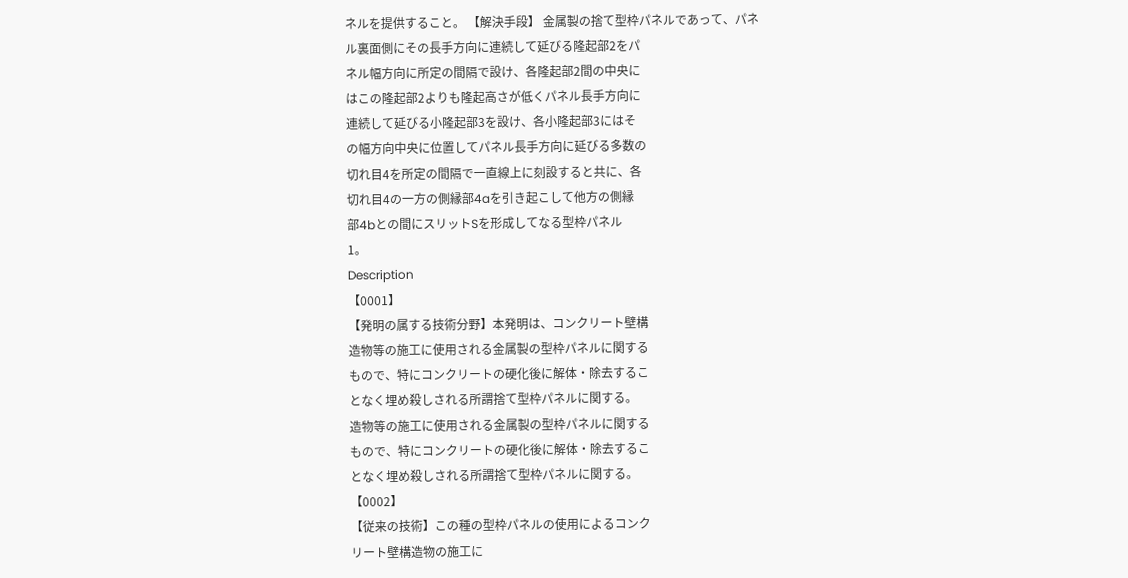ネルを提供すること。 【解決手段】 金属製の捨て型枠パネルであって、パネ
ル裏面側にその長手方向に連続して延びる隆起部2をパ
ネル幅方向に所定の間隔で設け、各隆起部2間の中央に
はこの隆起部2よりも隆起高さが低くパネル長手方向に
連続して延びる小隆起部3を設け、各小隆起部3にはそ
の幅方向中央に位置してパネル長手方向に延びる多数の
切れ目4を所定の間隔で一直線上に刻設すると共に、各
切れ目4の一方の側縁部4aを引き起こして他方の側縁
部4bとの間にスリットSを形成してなる型枠パネル
1。
Description
【0001】
【発明の属する技術分野】本発明は、コンクリート壁構
造物等の施工に使用される金属製の型枠パネルに関する
もので、特にコンクリートの硬化後に解体・除去するこ
となく埋め殺しされる所謂捨て型枠パネルに関する。
造物等の施工に使用される金属製の型枠パネルに関する
もので、特にコンクリートの硬化後に解体・除去するこ
となく埋め殺しされる所謂捨て型枠パネルに関する。
【0002】
【従来の技術】この種の型枠パネルの使用によるコンク
リート壁構造物の施工に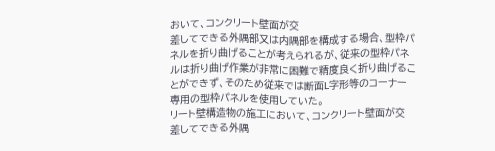おいて、コンクリート壁面が交
差してできる外隅部又は内隅部を構成する場合、型枠パ
ネルを折り曲げることが考えられるが、従来の型枠パネ
ルは折り曲げ作業が非常に困難で精度良く折り曲げるこ
とができず、そのため従来では断面L字形等のコーナー
専用の型枠パネルを使用していた。
リート壁構造物の施工において、コンクリート壁面が交
差してできる外隅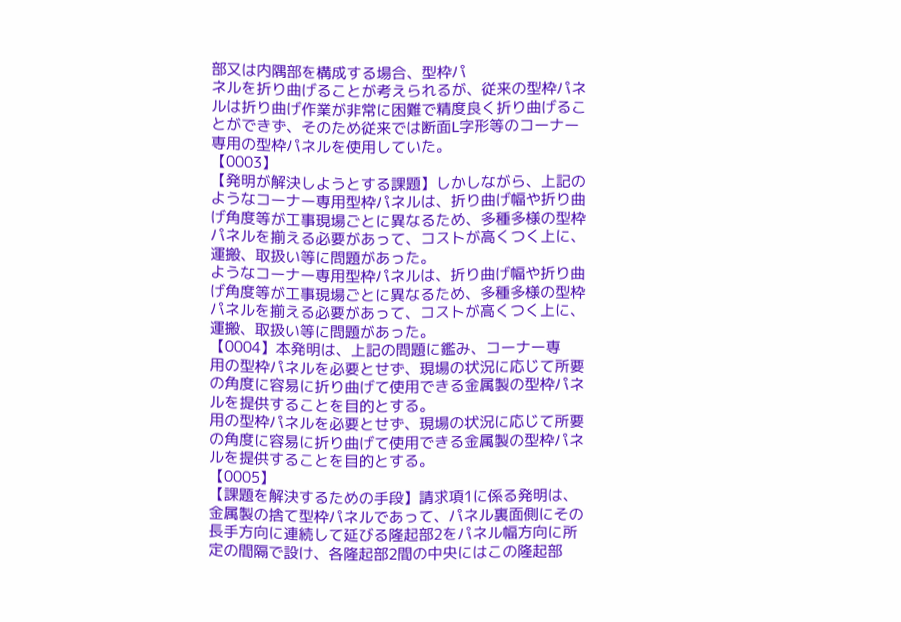部又は内隅部を構成する場合、型枠パ
ネルを折り曲げることが考えられるが、従来の型枠パネ
ルは折り曲げ作業が非常に困難で精度良く折り曲げるこ
とができず、そのため従来では断面L字形等のコーナー
専用の型枠パネルを使用していた。
【0003】
【発明が解決しようとする課題】しかしながら、上記の
ようなコーナー専用型枠パネルは、折り曲げ幅や折り曲
げ角度等が工事現場ごとに異なるため、多種多様の型枠
パネルを揃える必要があって、コストが高くつく上に、
運搬、取扱い等に問題があった。
ようなコーナー専用型枠パネルは、折り曲げ幅や折り曲
げ角度等が工事現場ごとに異なるため、多種多様の型枠
パネルを揃える必要があって、コストが高くつく上に、
運搬、取扱い等に問題があった。
【0004】本発明は、上記の問題に鑑み、コーナー専
用の型枠パネルを必要とせず、現場の状況に応じて所要
の角度に容易に折り曲げて使用できる金属製の型枠パネ
ルを提供することを目的とする。
用の型枠パネルを必要とせず、現場の状況に応じて所要
の角度に容易に折り曲げて使用できる金属製の型枠パネ
ルを提供することを目的とする。
【0005】
【課題を解決するための手段】請求項1に係る発明は、
金属製の捨て型枠パネルであって、パネル裏面側にその
長手方向に連続して延びる隆起部2をパネル幅方向に所
定の間隔で設け、各隆起部2間の中央にはこの隆起部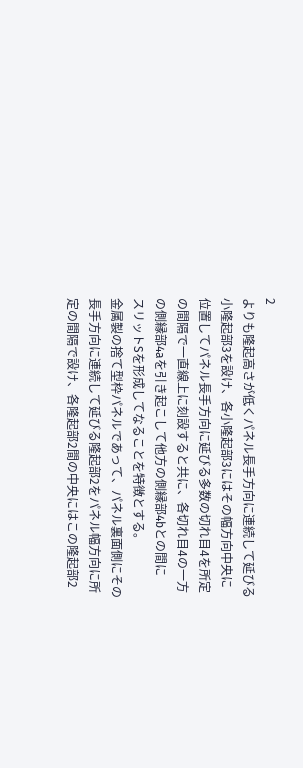2
よりも隆起高さが低くパネル長手方向に連続して延びる
小隆起部3を設け、各小隆起部3にはその幅方向中央に
位置してパネル長手方向に延びる多数の切れ目4を所定
の間隔で一直線上に刻設すると共に、各切れ目4の一方
の側縁部4aを引き起こして他方の側縁部4bとの間に
スリットSを形成してなることを特徴とする。
金属製の捨て型枠パネルであって、パネル裏面側にその
長手方向に連続して延びる隆起部2をパネル幅方向に所
定の間隔で設け、各隆起部2間の中央にはこの隆起部2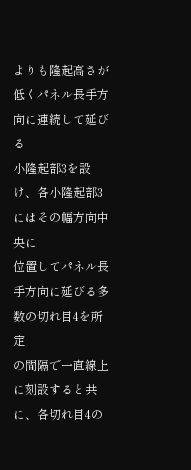よりも隆起高さが低くパネル長手方向に連続して延びる
小隆起部3を設け、各小隆起部3にはその幅方向中央に
位置してパネル長手方向に延びる多数の切れ目4を所定
の間隔で一直線上に刻設すると共に、各切れ目4の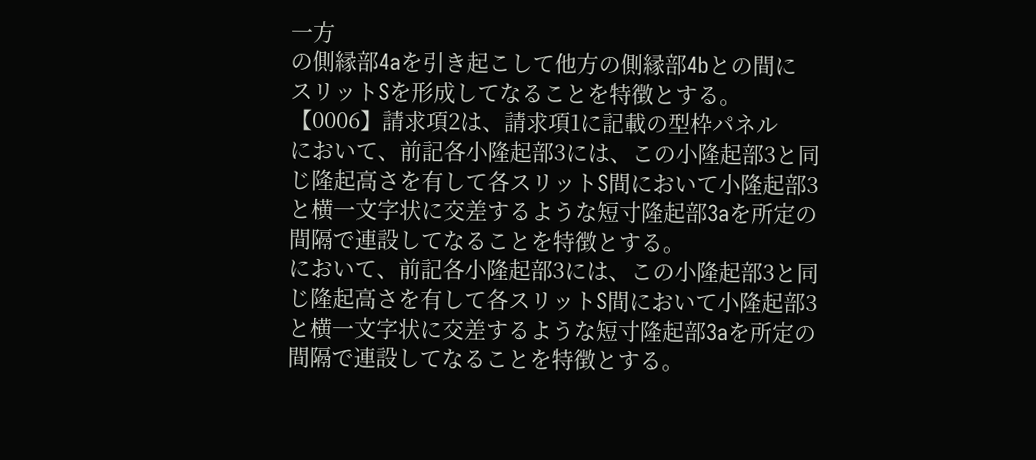一方
の側縁部4aを引き起こして他方の側縁部4bとの間に
スリットSを形成してなることを特徴とする。
【0006】請求項2は、請求項1に記載の型枠パネル
において、前記各小隆起部3には、この小隆起部3と同
じ隆起高さを有して各スリットS間において小隆起部3
と横一文字状に交差するような短寸隆起部3aを所定の
間隔で連設してなることを特徴とする。
において、前記各小隆起部3には、この小隆起部3と同
じ隆起高さを有して各スリットS間において小隆起部3
と横一文字状に交差するような短寸隆起部3aを所定の
間隔で連設してなることを特徴とする。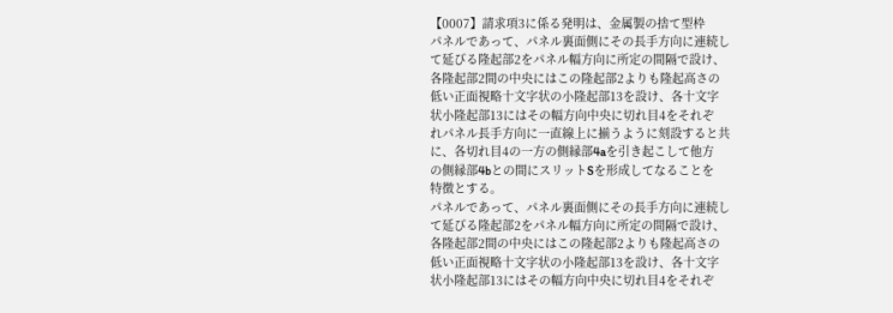【0007】請求項3に係る発明は、金属製の捨て型枠
パネルであって、パネル裏面側にその長手方向に連続し
て延びる隆起部2をパネル幅方向に所定の間隔で設け、
各隆起部2間の中央にはこの隆起部2よりも隆起高さの
低い正面視略十文字状の小隆起部13を設け、各十文字
状小隆起部13にはその幅方向中央に切れ目4をそれぞ
れパネル長手方向に一直線上に揃うように刻設すると共
に、各切れ目4の一方の側縁部4aを引き起こして他方
の側縁部4bとの間にスリットSを形成してなることを
特徴とする。
パネルであって、パネル裏面側にその長手方向に連続し
て延びる隆起部2をパネル幅方向に所定の間隔で設け、
各隆起部2間の中央にはこの隆起部2よりも隆起高さの
低い正面視略十文字状の小隆起部13を設け、各十文字
状小隆起部13にはその幅方向中央に切れ目4をそれぞ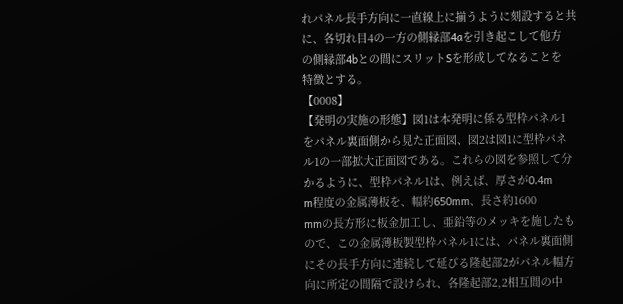れパネル長手方向に一直線上に揃うように刻設すると共
に、各切れ目4の一方の側縁部4aを引き起こして他方
の側縁部4bとの間にスリットSを形成してなることを
特徴とする。
【0008】
【発明の実施の形態】図1は本発明に係る型枠パネル1
をパネル裏面側から見た正面図、図2は図1に型枠パネ
ル1の一部拡大正面図である。これらの図を参照して分
かるように、型枠パネル1は、例えば、厚さが0.4m
m程度の金属薄板を、幅約650mm、長さ約1600
mmの長方形に板金加工し、亜鉛等のメッキを施したも
ので、この金属薄板製型枠パネル1には、パネル裏面側
にその長手方向に連続して延びる隆起部2がパネル幅方
向に所定の間隔で設けられ、各隆起部2,2相互間の中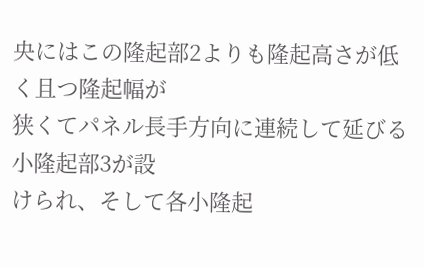央にはこの隆起部2よりも隆起高さが低く且つ隆起幅が
狭くてパネル長手方向に連続して延びる小隆起部3が設
けられ、そして各小隆起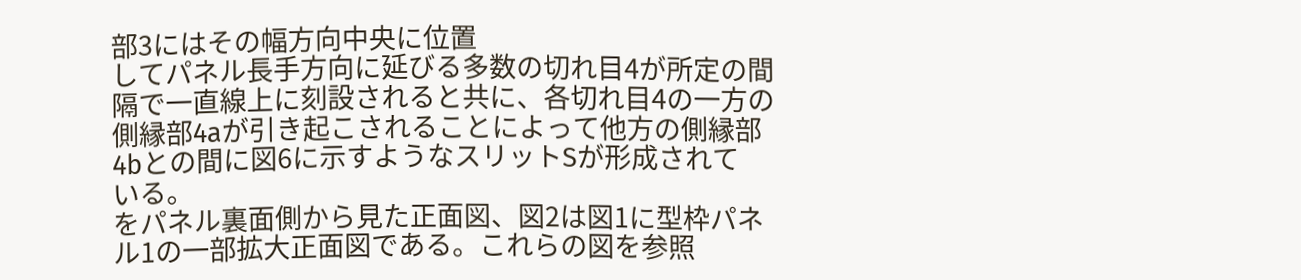部3にはその幅方向中央に位置
してパネル長手方向に延びる多数の切れ目4が所定の間
隔で一直線上に刻設されると共に、各切れ目4の一方の
側縁部4aが引き起こされることによって他方の側縁部
4bとの間に図6に示すようなスリットSが形成されて
いる。
をパネル裏面側から見た正面図、図2は図1に型枠パネ
ル1の一部拡大正面図である。これらの図を参照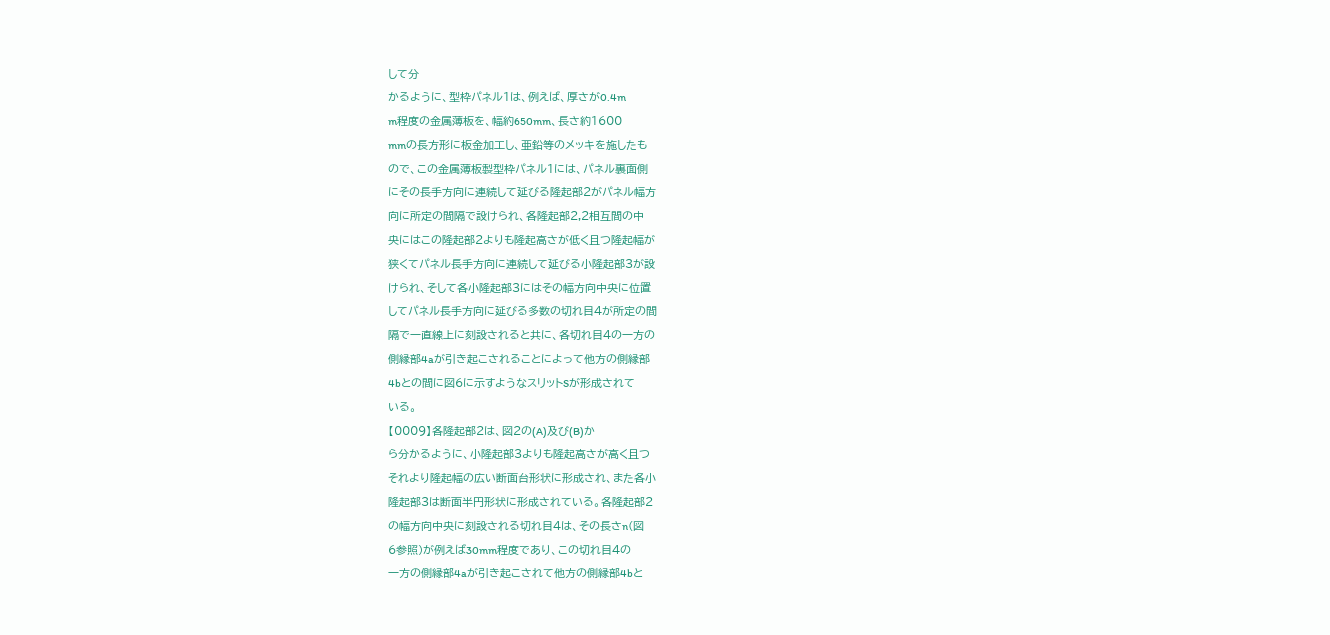して分
かるように、型枠パネル1は、例えば、厚さが0.4m
m程度の金属薄板を、幅約650mm、長さ約1600
mmの長方形に板金加工し、亜鉛等のメッキを施したも
ので、この金属薄板製型枠パネル1には、パネル裏面側
にその長手方向に連続して延びる隆起部2がパネル幅方
向に所定の間隔で設けられ、各隆起部2,2相互間の中
央にはこの隆起部2よりも隆起高さが低く且つ隆起幅が
狭くてパネル長手方向に連続して延びる小隆起部3が設
けられ、そして各小隆起部3にはその幅方向中央に位置
してパネル長手方向に延びる多数の切れ目4が所定の間
隔で一直線上に刻設されると共に、各切れ目4の一方の
側縁部4aが引き起こされることによって他方の側縁部
4bとの間に図6に示すようなスリットSが形成されて
いる。
【0009】各隆起部2は、図2の(A)及び(B)か
ら分かるように、小隆起部3よりも隆起高さが高く且つ
それより隆起幅の広い断面台形状に形成され、また各小
隆起部3は断面半円形状に形成されている。各隆起部2
の幅方向中央に刻設される切れ目4は、その長さn(図
6参照)が例えば30mm程度であり、この切れ目4の
一方の側縁部4aが引き起こされて他方の側縁部4bと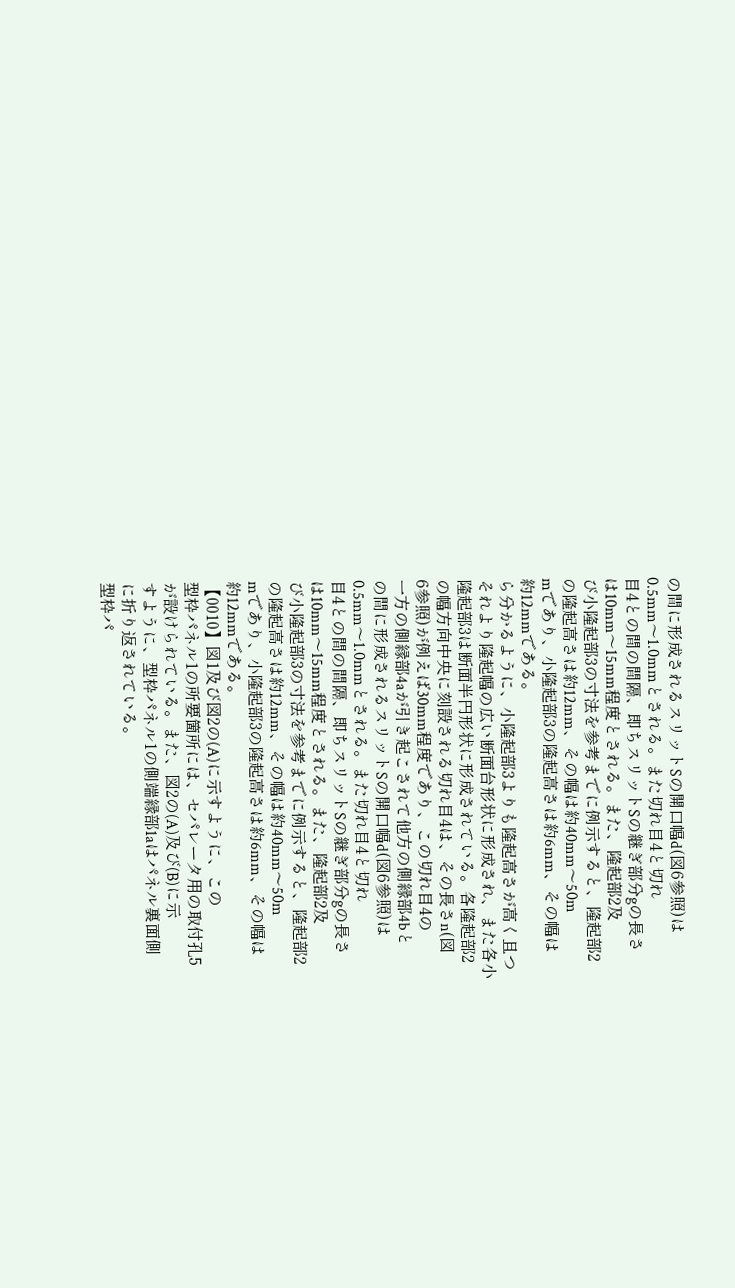の間に形成されるスリットSの開口幅d(図6参照)は
0.5mm〜1.0mmとされる。また切れ目4と切れ
目4との間の間隔、即ちスリットSの継ぎ部分gの長さ
は10mm〜15mm程度とされる。また、隆起部2及
び小隆起部3の寸法を参考までに例示すると、隆起部2
の隆起高さは約12mm、その幅は約40mm〜50m
mであり、小隆起部3の隆起高さは約6mm、その幅は
約12mmである。
ら分かるように、小隆起部3よりも隆起高さが高く且つ
それより隆起幅の広い断面台形状に形成され、また各小
隆起部3は断面半円形状に形成されている。各隆起部2
の幅方向中央に刻設される切れ目4は、その長さn(図
6参照)が例えば30mm程度であり、この切れ目4の
一方の側縁部4aが引き起こされて他方の側縁部4bと
の間に形成されるスリットSの開口幅d(図6参照)は
0.5mm〜1.0mmとされる。また切れ目4と切れ
目4との間の間隔、即ちスリットSの継ぎ部分gの長さ
は10mm〜15mm程度とされる。また、隆起部2及
び小隆起部3の寸法を参考までに例示すると、隆起部2
の隆起高さは約12mm、その幅は約40mm〜50m
mであり、小隆起部3の隆起高さは約6mm、その幅は
約12mmである。
【0010】図1及び図2の(A)に示すように、この
型枠パネル1の所要箇所には、セパレータ用の取付孔5
が設けられている。また、図2の(A)及び(B)に示
すように、型枠パネル1の側端縁部1aはパネル裏面側
に折り返されている。
型枠パ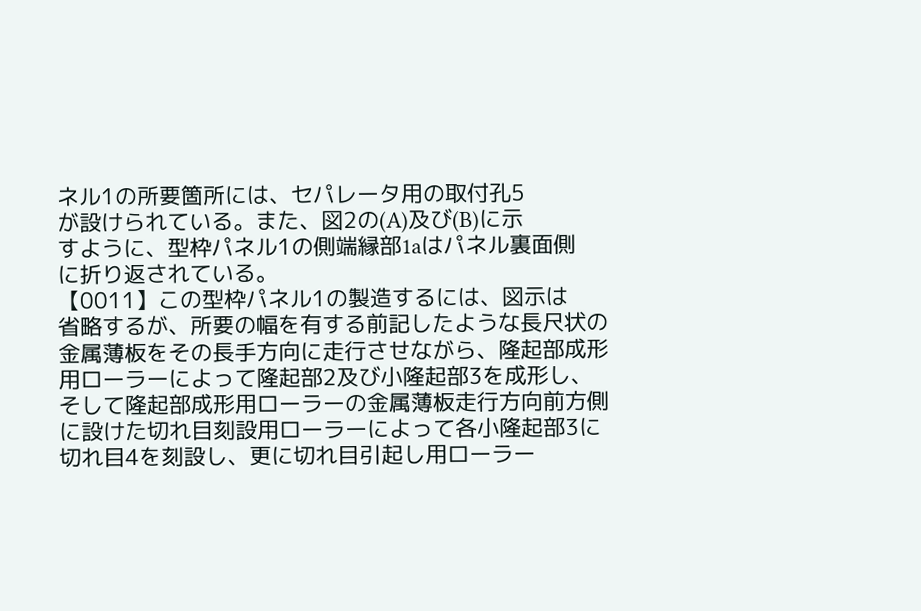ネル1の所要箇所には、セパレータ用の取付孔5
が設けられている。また、図2の(A)及び(B)に示
すように、型枠パネル1の側端縁部1aはパネル裏面側
に折り返されている。
【0011】この型枠パネル1の製造するには、図示は
省略するが、所要の幅を有する前記したような長尺状の
金属薄板をその長手方向に走行させながら、隆起部成形
用ローラーによって隆起部2及び小隆起部3を成形し、
そして隆起部成形用ローラーの金属薄板走行方向前方側
に設けた切れ目刻設用ローラーによって各小隆起部3に
切れ目4を刻設し、更に切れ目引起し用ローラー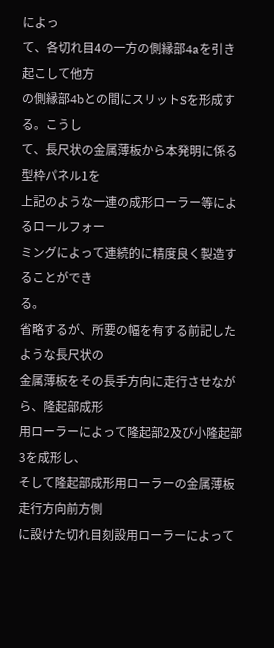によっ
て、各切れ目4の一方の側縁部4aを引き起こして他方
の側縁部4bとの間にスリットSを形成する。こうし
て、長尺状の金属薄板から本発明に係る型枠パネル1を
上記のような一連の成形ローラー等によるロールフォー
ミングによって連続的に精度良く製造することができ
る。
省略するが、所要の幅を有する前記したような長尺状の
金属薄板をその長手方向に走行させながら、隆起部成形
用ローラーによって隆起部2及び小隆起部3を成形し、
そして隆起部成形用ローラーの金属薄板走行方向前方側
に設けた切れ目刻設用ローラーによって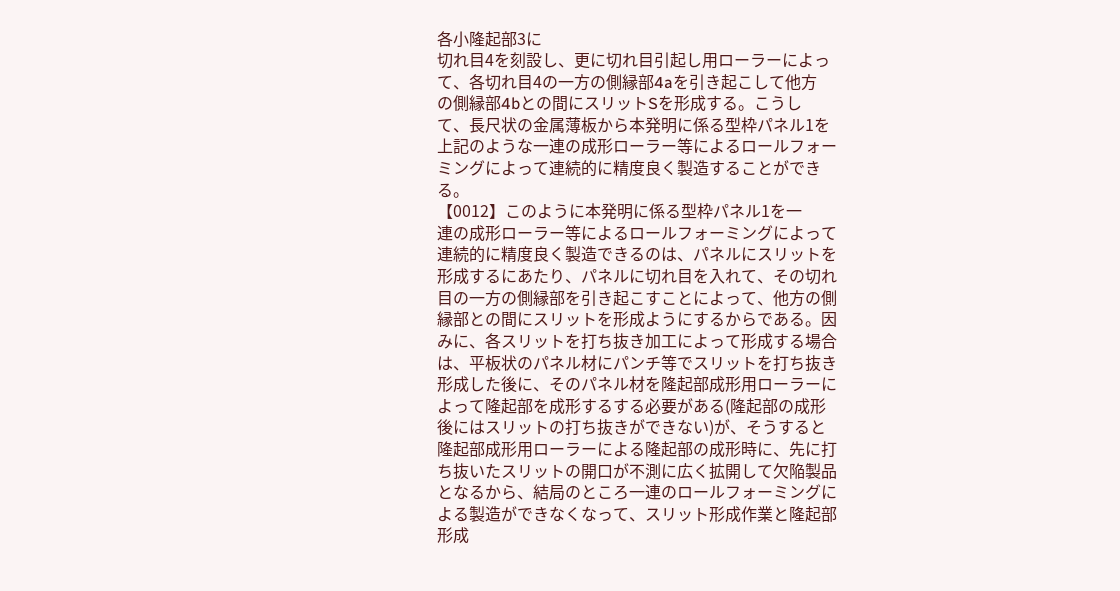各小隆起部3に
切れ目4を刻設し、更に切れ目引起し用ローラーによっ
て、各切れ目4の一方の側縁部4aを引き起こして他方
の側縁部4bとの間にスリットSを形成する。こうし
て、長尺状の金属薄板から本発明に係る型枠パネル1を
上記のような一連の成形ローラー等によるロールフォー
ミングによって連続的に精度良く製造することができ
る。
【0012】このように本発明に係る型枠パネル1を一
連の成形ローラー等によるロールフォーミングによって
連続的に精度良く製造できるのは、パネルにスリットを
形成するにあたり、パネルに切れ目を入れて、その切れ
目の一方の側縁部を引き起こすことによって、他方の側
縁部との間にスリットを形成ようにするからである。因
みに、各スリットを打ち抜き加工によって形成する場合
は、平板状のパネル材にパンチ等でスリットを打ち抜き
形成した後に、そのパネル材を隆起部成形用ローラーに
よって隆起部を成形するする必要がある(隆起部の成形
後にはスリットの打ち抜きができない)が、そうすると
隆起部成形用ローラーによる隆起部の成形時に、先に打
ち抜いたスリットの開口が不測に広く拡開して欠陥製品
となるから、結局のところ一連のロールフォーミングに
よる製造ができなくなって、スリット形成作業と隆起部
形成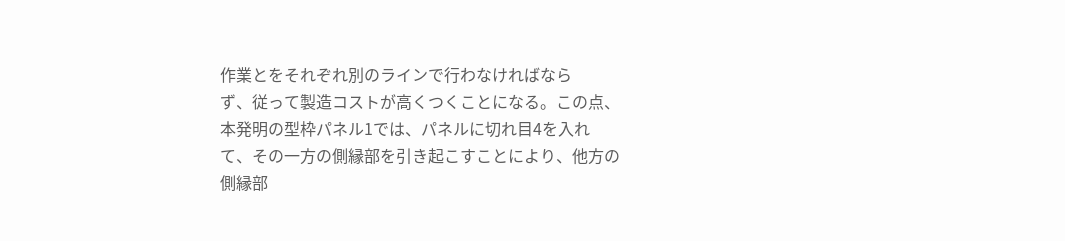作業とをそれぞれ別のラインで行わなければなら
ず、従って製造コストが高くつくことになる。この点、
本発明の型枠パネル1では、パネルに切れ目4を入れ
て、その一方の側縁部を引き起こすことにより、他方の
側縁部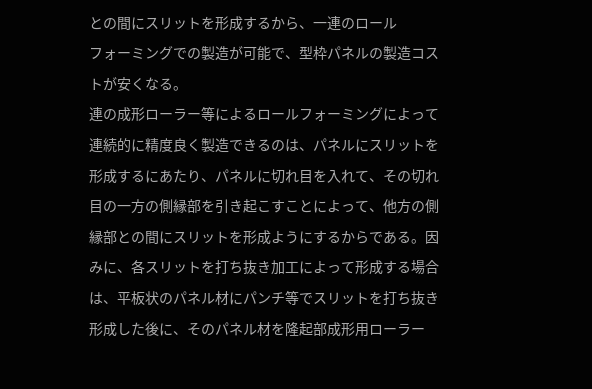との間にスリットを形成するから、一連のロール
フォーミングでの製造が可能で、型枠パネルの製造コス
トが安くなる。
連の成形ローラー等によるロールフォーミングによって
連続的に精度良く製造できるのは、パネルにスリットを
形成するにあたり、パネルに切れ目を入れて、その切れ
目の一方の側縁部を引き起こすことによって、他方の側
縁部との間にスリットを形成ようにするからである。因
みに、各スリットを打ち抜き加工によって形成する場合
は、平板状のパネル材にパンチ等でスリットを打ち抜き
形成した後に、そのパネル材を隆起部成形用ローラー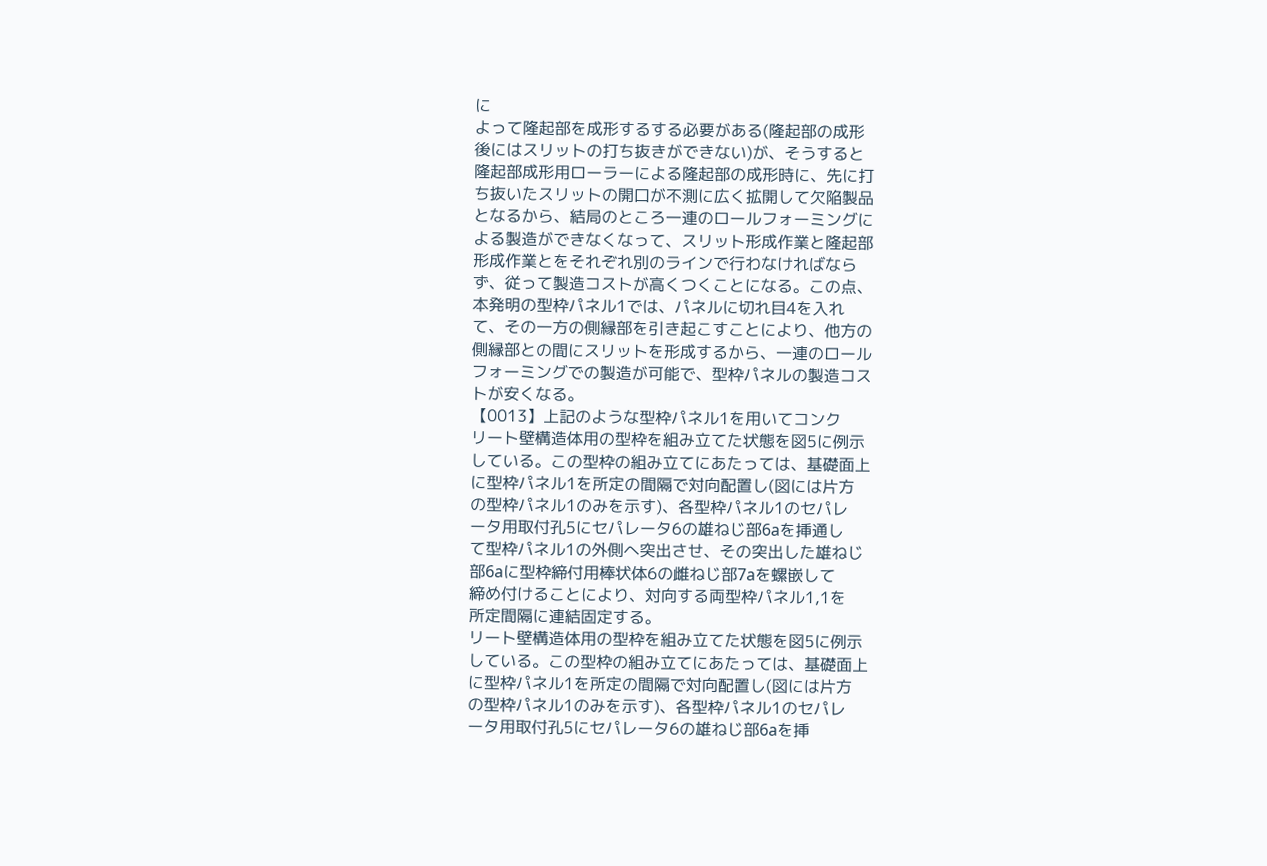に
よって隆起部を成形するする必要がある(隆起部の成形
後にはスリットの打ち抜きができない)が、そうすると
隆起部成形用ローラーによる隆起部の成形時に、先に打
ち抜いたスリットの開口が不測に広く拡開して欠陥製品
となるから、結局のところ一連のロールフォーミングに
よる製造ができなくなって、スリット形成作業と隆起部
形成作業とをそれぞれ別のラインで行わなければなら
ず、従って製造コストが高くつくことになる。この点、
本発明の型枠パネル1では、パネルに切れ目4を入れ
て、その一方の側縁部を引き起こすことにより、他方の
側縁部との間にスリットを形成するから、一連のロール
フォーミングでの製造が可能で、型枠パネルの製造コス
トが安くなる。
【0013】上記のような型枠パネル1を用いてコンク
リート壁構造体用の型枠を組み立てた状態を図5に例示
している。この型枠の組み立てにあたっては、基礎面上
に型枠パネル1を所定の間隔で対向配置し(図には片方
の型枠パネル1のみを示す)、各型枠パネル1のセパレ
ータ用取付孔5にセパレータ6の雄ねじ部6aを挿通し
て型枠パネル1の外側へ突出させ、その突出した雄ねじ
部6aに型枠締付用棒状体6の雌ねじ部7aを螺嵌して
締め付けることにより、対向する両型枠パネル1,1を
所定間隔に連結固定する。
リート壁構造体用の型枠を組み立てた状態を図5に例示
している。この型枠の組み立てにあたっては、基礎面上
に型枠パネル1を所定の間隔で対向配置し(図には片方
の型枠パネル1のみを示す)、各型枠パネル1のセパレ
ータ用取付孔5にセパレータ6の雄ねじ部6aを挿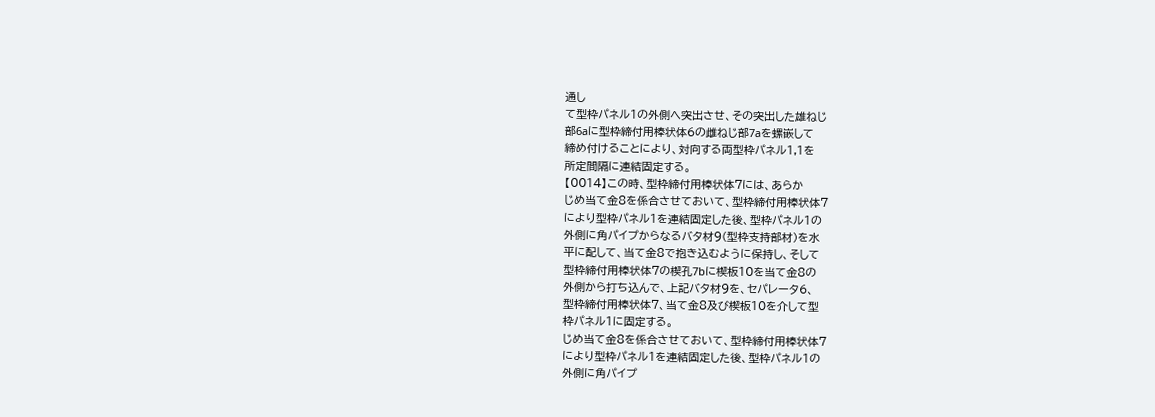通し
て型枠パネル1の外側へ突出させ、その突出した雄ねじ
部6aに型枠締付用棒状体6の雌ねじ部7aを螺嵌して
締め付けることにより、対向する両型枠パネル1,1を
所定間隔に連結固定する。
【0014】この時、型枠締付用棒状体7には、あらか
じめ当て金8を係合させておいて、型枠締付用棒状体7
により型枠パネル1を連結固定した後、型枠パネル1の
外側に角パイプからなるバタ材9(型枠支持部材)を水
平に配して、当て金8で抱き込むように保持し、そして
型枠締付用棒状体7の楔孔7bに楔板10を当て金8の
外側から打ち込んで、上記バタ材9を、セパレータ6、
型枠締付用棒状体7、当て金8及び楔板10を介して型
枠パネル1に固定する。
じめ当て金8を係合させておいて、型枠締付用棒状体7
により型枠パネル1を連結固定した後、型枠パネル1の
外側に角パイプ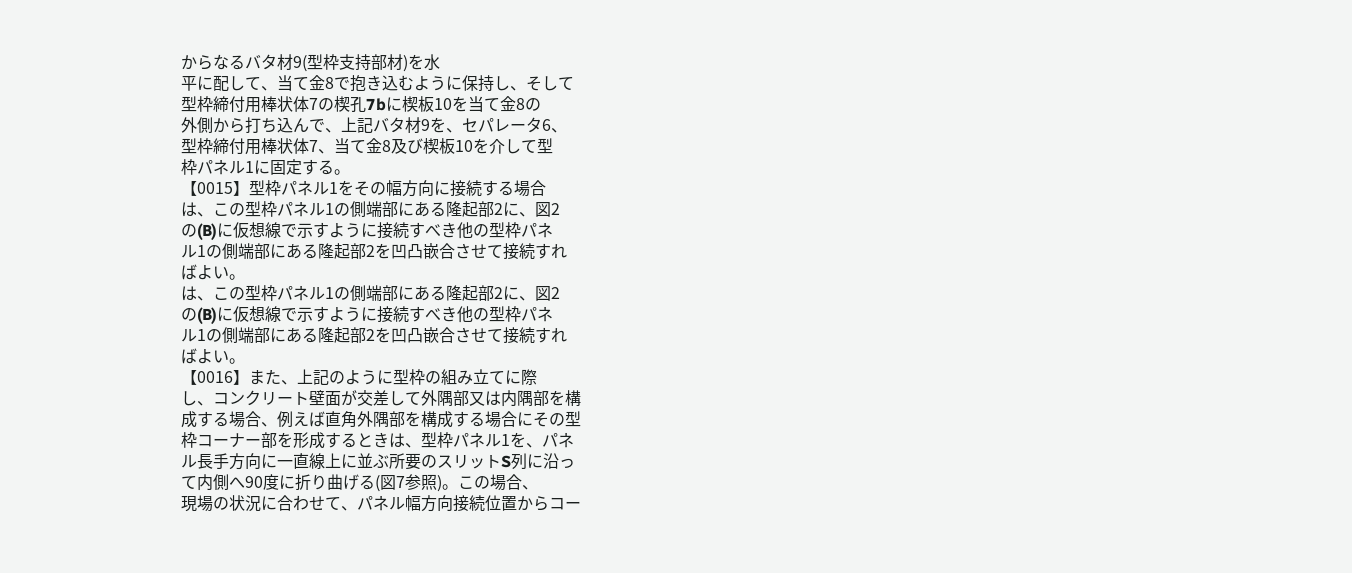からなるバタ材9(型枠支持部材)を水
平に配して、当て金8で抱き込むように保持し、そして
型枠締付用棒状体7の楔孔7bに楔板10を当て金8の
外側から打ち込んで、上記バタ材9を、セパレータ6、
型枠締付用棒状体7、当て金8及び楔板10を介して型
枠パネル1に固定する。
【0015】型枠パネル1をその幅方向に接続する場合
は、この型枠パネル1の側端部にある隆起部2に、図2
の(B)に仮想線で示すように接続すべき他の型枠パネ
ル1の側端部にある隆起部2を凹凸嵌合させて接続すれ
ばよい。
は、この型枠パネル1の側端部にある隆起部2に、図2
の(B)に仮想線で示すように接続すべき他の型枠パネ
ル1の側端部にある隆起部2を凹凸嵌合させて接続すれ
ばよい。
【0016】また、上記のように型枠の組み立てに際
し、コンクリート壁面が交差して外隅部又は内隅部を構
成する場合、例えば直角外隅部を構成する場合にその型
枠コーナー部を形成するときは、型枠パネル1を、パネ
ル長手方向に一直線上に並ぶ所要のスリットS列に沿っ
て内側へ90度に折り曲げる(図7参照)。この場合、
現場の状況に合わせて、パネル幅方向接続位置からコー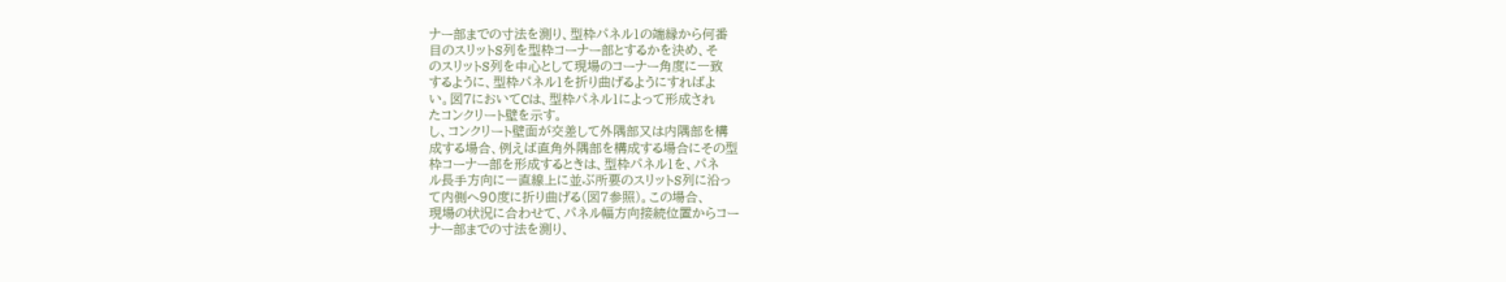ナー部までの寸法を測り、型枠パネル1の端縁から何番
目のスリットS列を型枠コーナー部とするかを決め、そ
のスリットS列を中心として現場のコーナー角度に一致
するように、型枠パネル1を折り曲げるようにすればよ
い。図7においてCは、型枠パネル1によって形成され
たコンクリート壁を示す。
し、コンクリート壁面が交差して外隅部又は内隅部を構
成する場合、例えば直角外隅部を構成する場合にその型
枠コーナー部を形成するときは、型枠パネル1を、パネ
ル長手方向に一直線上に並ぶ所要のスリットS列に沿っ
て内側へ90度に折り曲げる(図7参照)。この場合、
現場の状況に合わせて、パネル幅方向接続位置からコー
ナー部までの寸法を測り、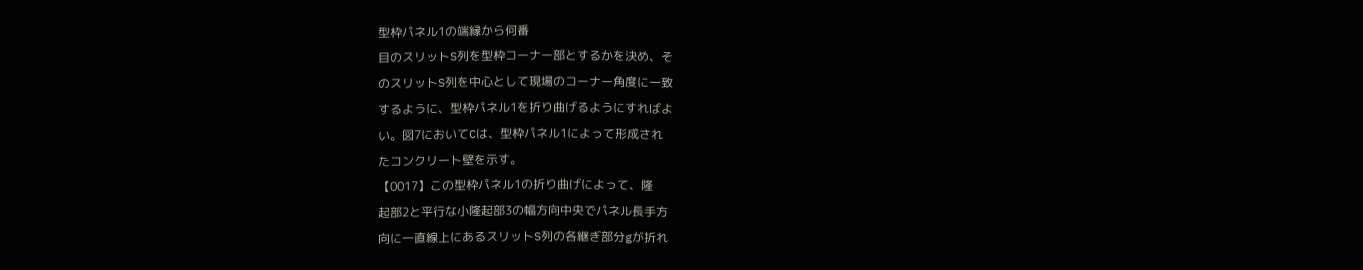型枠パネル1の端縁から何番
目のスリットS列を型枠コーナー部とするかを決め、そ
のスリットS列を中心として現場のコーナー角度に一致
するように、型枠パネル1を折り曲げるようにすればよ
い。図7においてCは、型枠パネル1によって形成され
たコンクリート壁を示す。
【0017】この型枠パネル1の折り曲げによって、隆
起部2と平行な小隆起部3の幅方向中央でパネル長手方
向に一直線上にあるスリットS列の各継ぎ部分gが折れ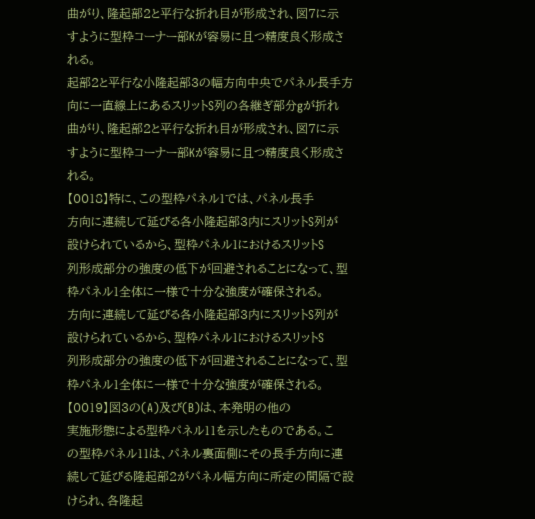曲がり、隆起部2と平行な折れ目が形成され、図7に示
すように型枠コーナー部Kが容易に且つ精度良く形成さ
れる。
起部2と平行な小隆起部3の幅方向中央でパネル長手方
向に一直線上にあるスリットS列の各継ぎ部分gが折れ
曲がり、隆起部2と平行な折れ目が形成され、図7に示
すように型枠コーナー部Kが容易に且つ精度良く形成さ
れる。
【0018】特に、この型枠パネル1では、パネル長手
方向に連続して延びる各小隆起部3内にスリットS列が
設けられているから、型枠パネル1におけるスリットS
列形成部分の強度の低下が回避されることになって、型
枠パネル1全体に一様で十分な強度が確保される。
方向に連続して延びる各小隆起部3内にスリットS列が
設けられているから、型枠パネル1におけるスリットS
列形成部分の強度の低下が回避されることになって、型
枠パネル1全体に一様で十分な強度が確保される。
【0019】図3の(A)及び(B)は、本発明の他の
実施形態による型枠パネル11を示したものである。こ
の型枠パネル11は、パネル裏面側にその長手方向に連
続して延びる隆起部2がパネル幅方向に所定の間隔で設
けられ、各隆起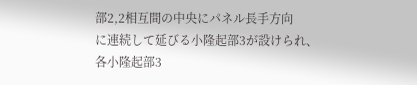部2,2相互間の中央にパネル長手方向
に連続して延びる小隆起部3が設けられ、各小隆起部3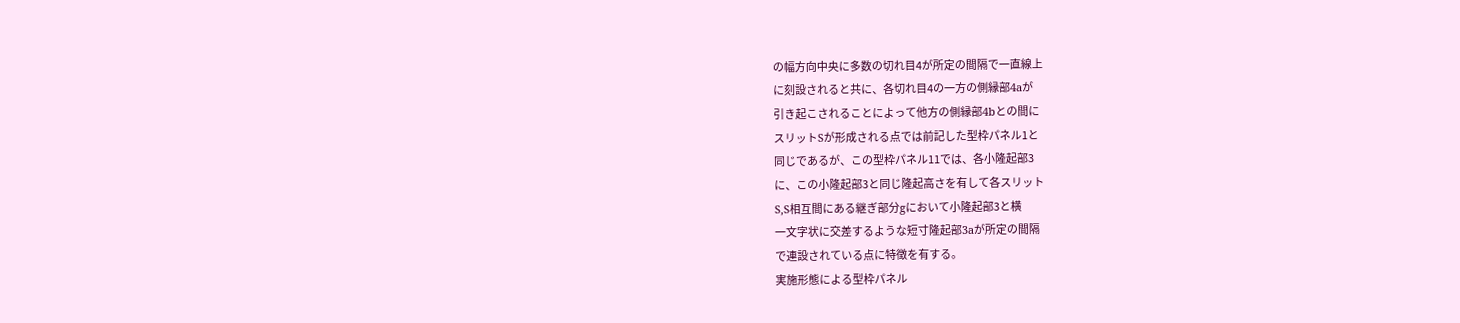の幅方向中央に多数の切れ目4が所定の間隔で一直線上
に刻設されると共に、各切れ目4の一方の側縁部4aが
引き起こされることによって他方の側縁部4bとの間に
スリットSが形成される点では前記した型枠パネル1と
同じであるが、この型枠パネル11では、各小隆起部3
に、この小隆起部3と同じ隆起高さを有して各スリット
S,S相互間にある継ぎ部分gにおいて小隆起部3と横
一文字状に交差するような短寸隆起部3aが所定の間隔
で連設されている点に特徴を有する。
実施形態による型枠パネル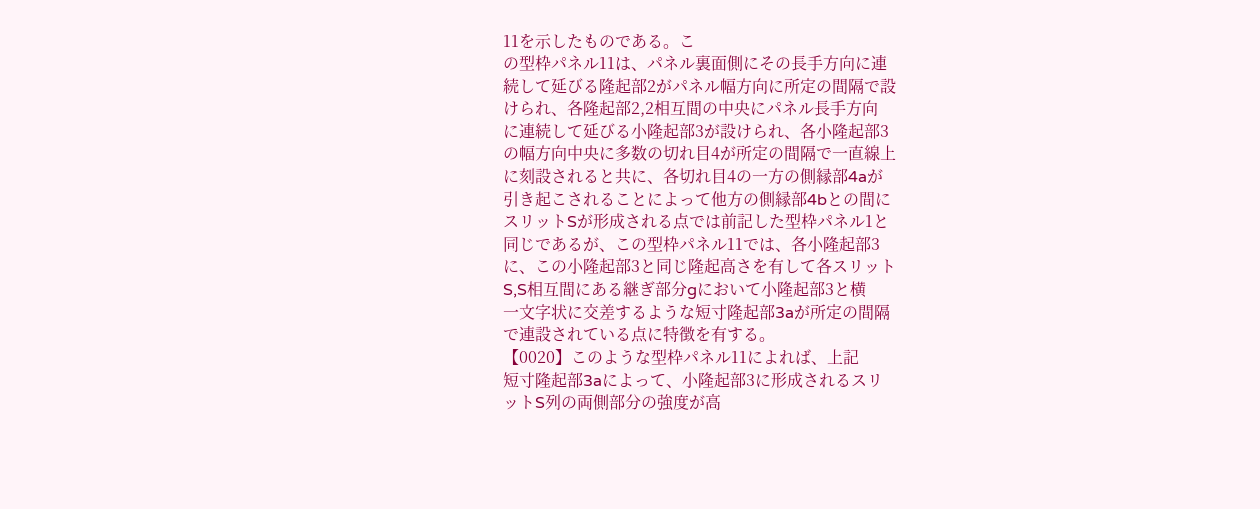11を示したものである。こ
の型枠パネル11は、パネル裏面側にその長手方向に連
続して延びる隆起部2がパネル幅方向に所定の間隔で設
けられ、各隆起部2,2相互間の中央にパネル長手方向
に連続して延びる小隆起部3が設けられ、各小隆起部3
の幅方向中央に多数の切れ目4が所定の間隔で一直線上
に刻設されると共に、各切れ目4の一方の側縁部4aが
引き起こされることによって他方の側縁部4bとの間に
スリットSが形成される点では前記した型枠パネル1と
同じであるが、この型枠パネル11では、各小隆起部3
に、この小隆起部3と同じ隆起高さを有して各スリット
S,S相互間にある継ぎ部分gにおいて小隆起部3と横
一文字状に交差するような短寸隆起部3aが所定の間隔
で連設されている点に特徴を有する。
【0020】このような型枠パネル11によれば、上記
短寸隆起部3aによって、小隆起部3に形成されるスリ
ットS列の両側部分の強度が高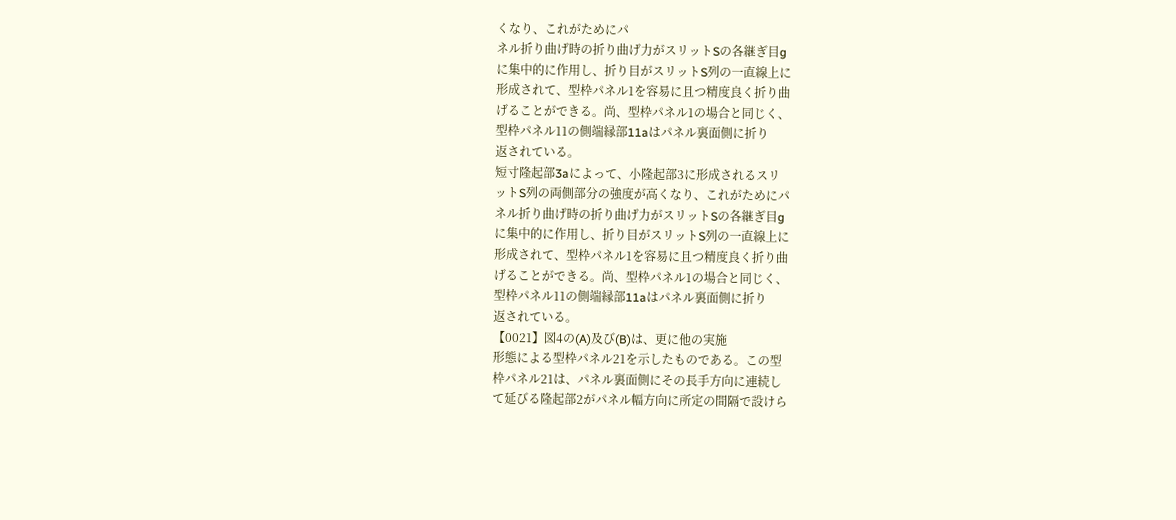くなり、これがためにパ
ネル折り曲げ時の折り曲げ力がスリットSの各継ぎ目g
に集中的に作用し、折り目がスリットS列の一直線上に
形成されて、型枠パネル1を容易に且つ精度良く折り曲
げることができる。尚、型枠パネル1の場合と同じく、
型枠パネル11の側端縁部11aはパネル裏面側に折り
返されている。
短寸隆起部3aによって、小隆起部3に形成されるスリ
ットS列の両側部分の強度が高くなり、これがためにパ
ネル折り曲げ時の折り曲げ力がスリットSの各継ぎ目g
に集中的に作用し、折り目がスリットS列の一直線上に
形成されて、型枠パネル1を容易に且つ精度良く折り曲
げることができる。尚、型枠パネル1の場合と同じく、
型枠パネル11の側端縁部11aはパネル裏面側に折り
返されている。
【0021】図4の(A)及び(B)は、更に他の実施
形態による型枠パネル21を示したものである。この型
枠パネル21は、パネル裏面側にその長手方向に連続し
て延びる隆起部2がパネル幅方向に所定の間隔で設けら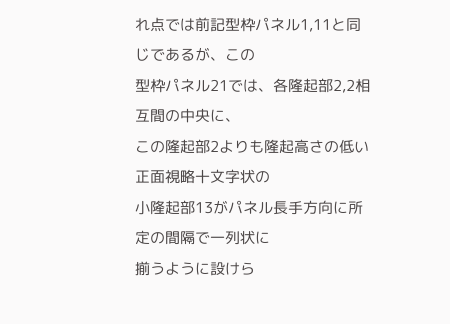れ点では前記型枠パネル1,11と同じであるが、この
型枠パネル21では、各隆起部2,2相互間の中央に、
この隆起部2よりも隆起高さの低い正面視略十文字状の
小隆起部13がパネル長手方向に所定の間隔で一列状に
揃うように設けら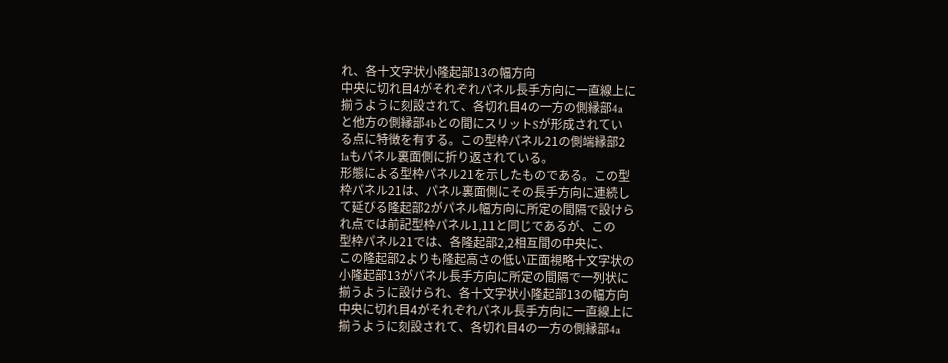れ、各十文字状小隆起部13の幅方向
中央に切れ目4がそれぞれパネル長手方向に一直線上に
揃うように刻設されて、各切れ目4の一方の側縁部4a
と他方の側縁部4bとの間にスリットSが形成されてい
る点に特徴を有する。この型枠パネル21の側端縁部2
1aもパネル裏面側に折り返されている。
形態による型枠パネル21を示したものである。この型
枠パネル21は、パネル裏面側にその長手方向に連続し
て延びる隆起部2がパネル幅方向に所定の間隔で設けら
れ点では前記型枠パネル1,11と同じであるが、この
型枠パネル21では、各隆起部2,2相互間の中央に、
この隆起部2よりも隆起高さの低い正面視略十文字状の
小隆起部13がパネル長手方向に所定の間隔で一列状に
揃うように設けられ、各十文字状小隆起部13の幅方向
中央に切れ目4がそれぞれパネル長手方向に一直線上に
揃うように刻設されて、各切れ目4の一方の側縁部4a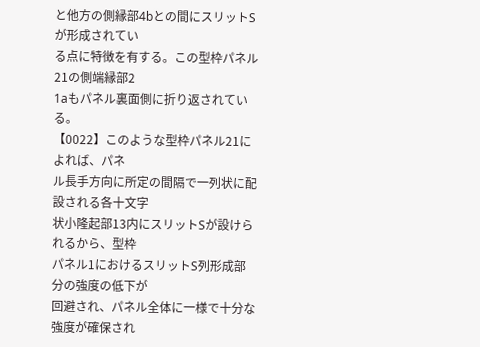と他方の側縁部4bとの間にスリットSが形成されてい
る点に特徴を有する。この型枠パネル21の側端縁部2
1aもパネル裏面側に折り返されている。
【0022】このような型枠パネル21によれば、パネ
ル長手方向に所定の間隔で一列状に配設される各十文字
状小隆起部13内にスリットSが設けられるから、型枠
パネル1におけるスリットS列形成部分の強度の低下が
回避され、パネル全体に一様で十分な強度が確保され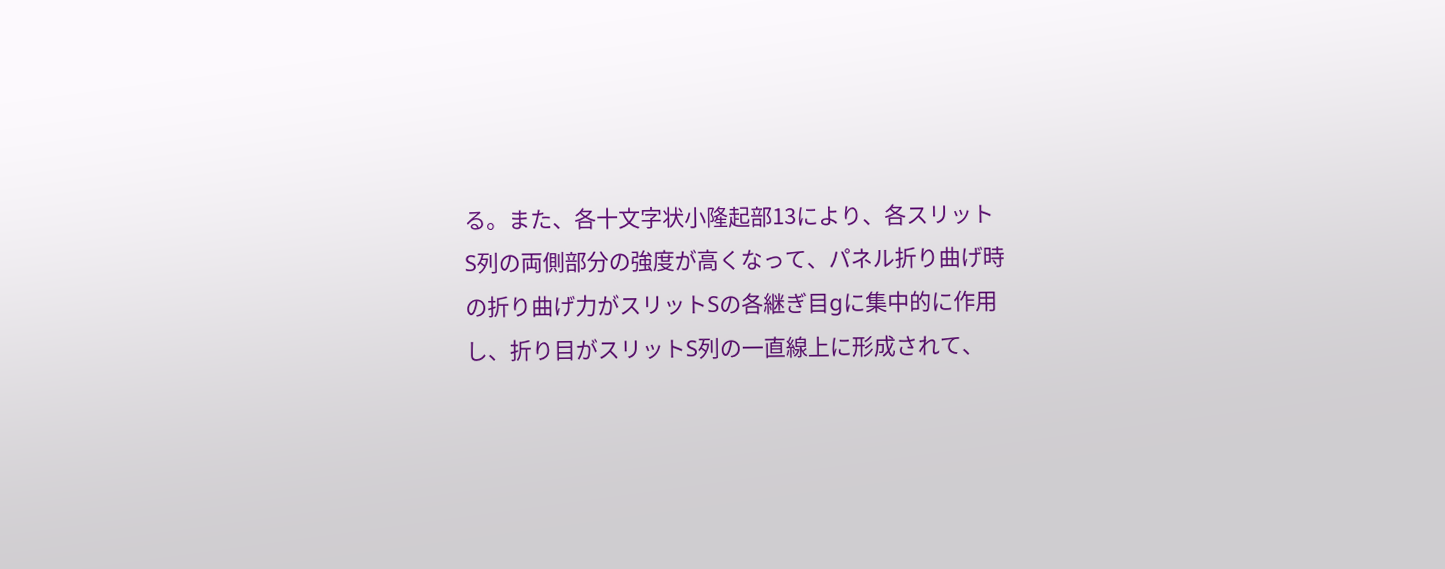る。また、各十文字状小隆起部13により、各スリット
S列の両側部分の強度が高くなって、パネル折り曲げ時
の折り曲げ力がスリットSの各継ぎ目gに集中的に作用
し、折り目がスリットS列の一直線上に形成されて、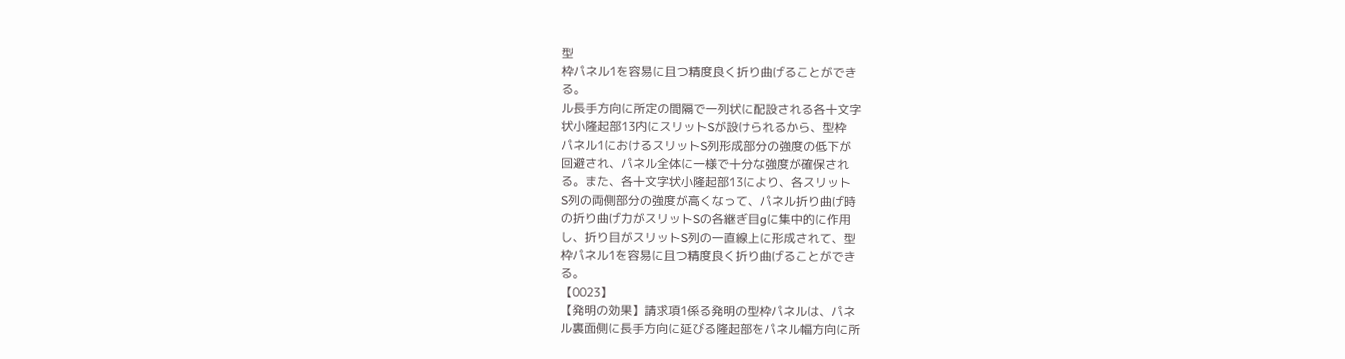型
枠パネル1を容易に且つ精度良く折り曲げることができ
る。
ル長手方向に所定の間隔で一列状に配設される各十文字
状小隆起部13内にスリットSが設けられるから、型枠
パネル1におけるスリットS列形成部分の強度の低下が
回避され、パネル全体に一様で十分な強度が確保され
る。また、各十文字状小隆起部13により、各スリット
S列の両側部分の強度が高くなって、パネル折り曲げ時
の折り曲げ力がスリットSの各継ぎ目gに集中的に作用
し、折り目がスリットS列の一直線上に形成されて、型
枠パネル1を容易に且つ精度良く折り曲げることができ
る。
【0023】
【発明の効果】請求項1係る発明の型枠パネルは、パネ
ル裏面側に長手方向に延びる隆起部をパネル幅方向に所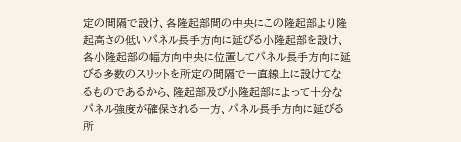定の間隔で設け、各隆起部間の中央にこの隆起部より隆
起高さの低いパネル長手方向に延びる小隆起部を設け、
各小隆起部の幅方向中央に位置してパネル長手方向に延
びる多数のスリットを所定の間隔で一直線上に設けてな
るものであるから、隆起部及び小隆起部によって十分な
パネル強度が確保される一方、パネル長手方向に延びる
所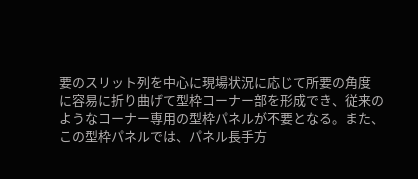要のスリット列を中心に現場状況に応じて所要の角度
に容易に折り曲げて型枠コーナー部を形成でき、従来の
ようなコーナー専用の型枠パネルが不要となる。また、
この型枠パネルでは、パネル長手方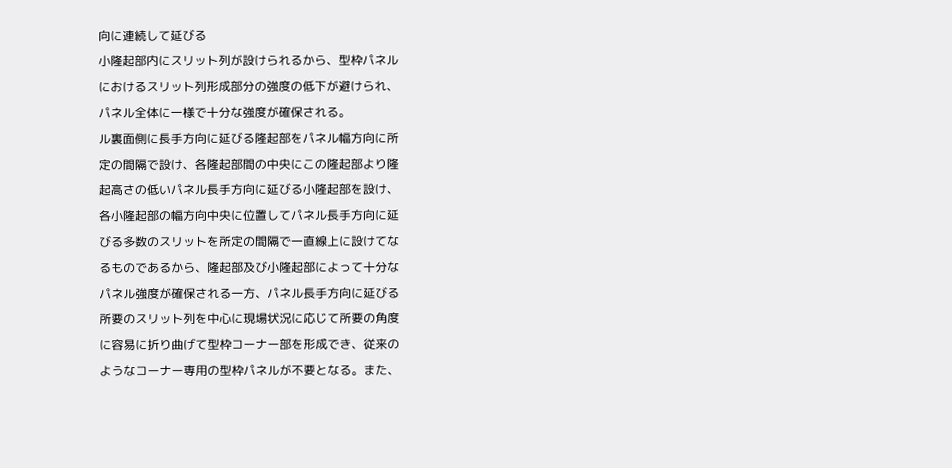向に連続して延びる
小隆起部内にスリット列が設けられるから、型枠パネル
におけるスリット列形成部分の強度の低下が避けられ、
パネル全体に一様で十分な強度が確保される。
ル裏面側に長手方向に延びる隆起部をパネル幅方向に所
定の間隔で設け、各隆起部間の中央にこの隆起部より隆
起高さの低いパネル長手方向に延びる小隆起部を設け、
各小隆起部の幅方向中央に位置してパネル長手方向に延
びる多数のスリットを所定の間隔で一直線上に設けてな
るものであるから、隆起部及び小隆起部によって十分な
パネル強度が確保される一方、パネル長手方向に延びる
所要のスリット列を中心に現場状況に応じて所要の角度
に容易に折り曲げて型枠コーナー部を形成でき、従来の
ようなコーナー専用の型枠パネルが不要となる。また、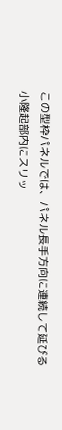この型枠パネルでは、パネル長手方向に連続して延びる
小隆起部内にスリッ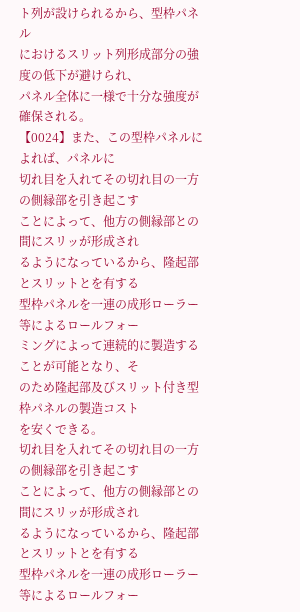ト列が設けられるから、型枠パネル
におけるスリット列形成部分の強度の低下が避けられ、
パネル全体に一様で十分な強度が確保される。
【0024】また、この型枠パネルによれば、パネルに
切れ目を入れてその切れ目の一方の側縁部を引き起こす
ことによって、他方の側縁部との間にスリッが形成され
るようになっているから、隆起部とスリットとを有する
型枠パネルを一連の成形ローラー等によるロールフォー
ミングによって連続的に製造することが可能となり、そ
のため隆起部及びスリット付き型枠パネルの製造コスト
を安くできる。
切れ目を入れてその切れ目の一方の側縁部を引き起こす
ことによって、他方の側縁部との間にスリッが形成され
るようになっているから、隆起部とスリットとを有する
型枠パネルを一連の成形ローラー等によるロールフォー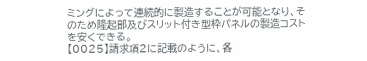ミングによって連続的に製造することが可能となり、そ
のため隆起部及びスリット付き型枠パネルの製造コスト
を安くできる。
【0025】請求項2に記載のように、各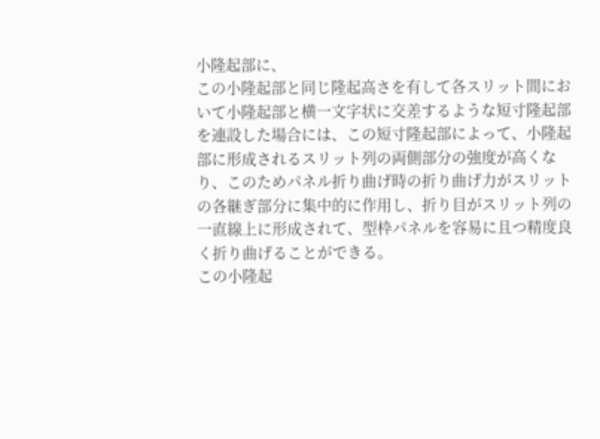小隆起部に、
この小隆起部と同じ隆起高さを有して各スリット間にお
いて小隆起部と横一文字状に交差するような短寸隆起部
を連設した場合には、この短寸隆起部によって、小隆起
部に形成されるスリット列の両側部分の強度が高くな
り、このためパネル折り曲げ時の折り曲げ力がスリット
の各継ぎ部分に集中的に作用し、折り目がスリット列の
一直線上に形成されて、型枠パネルを容易に且つ精度良
く折り曲げることができる。
この小隆起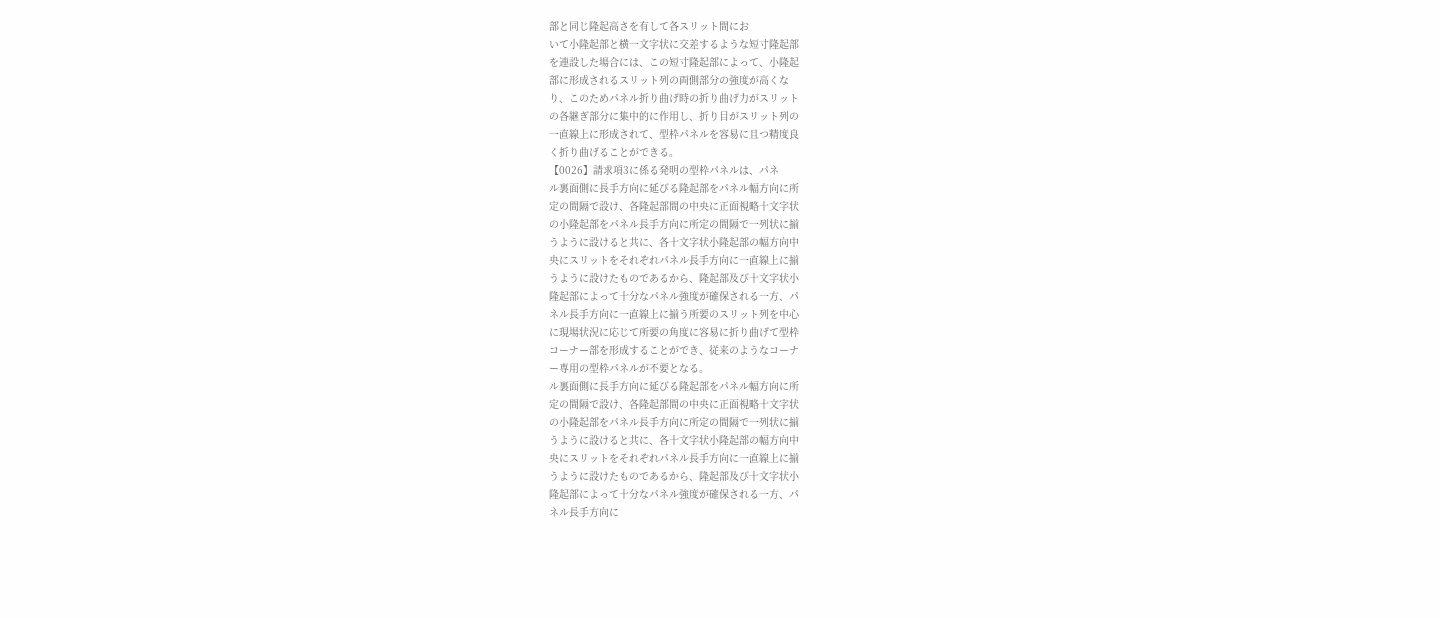部と同じ隆起高さを有して各スリット間にお
いて小隆起部と横一文字状に交差するような短寸隆起部
を連設した場合には、この短寸隆起部によって、小隆起
部に形成されるスリット列の両側部分の強度が高くな
り、このためパネル折り曲げ時の折り曲げ力がスリット
の各継ぎ部分に集中的に作用し、折り目がスリット列の
一直線上に形成されて、型枠パネルを容易に且つ精度良
く折り曲げることができる。
【0026】請求項3に係る発明の型枠パネルは、パネ
ル裏面側に長手方向に延びる隆起部をパネル幅方向に所
定の間隔で設け、各隆起部間の中央に正面視略十文字状
の小隆起部をパネル長手方向に所定の間隔で一列状に揃
うように設けると共に、各十文字状小隆起部の幅方向中
央にスリットをそれぞれパネル長手方向に一直線上に揃
うように設けたものであるから、隆起部及び十文字状小
隆起部によって十分なパネル強度が確保される一方、パ
ネル長手方向に一直線上に揃う所要のスリット列を中心
に現場状況に応じて所要の角度に容易に折り曲げて型枠
コーナー部を形成することができ、従来のようなコーナ
ー専用の型枠パネルが不要となる。
ル裏面側に長手方向に延びる隆起部をパネル幅方向に所
定の間隔で設け、各隆起部間の中央に正面視略十文字状
の小隆起部をパネル長手方向に所定の間隔で一列状に揃
うように設けると共に、各十文字状小隆起部の幅方向中
央にスリットをそれぞれパネル長手方向に一直線上に揃
うように設けたものであるから、隆起部及び十文字状小
隆起部によって十分なパネル強度が確保される一方、パ
ネル長手方向に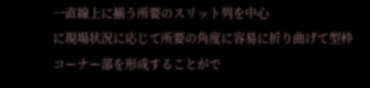一直線上に揃う所要のスリット列を中心
に現場状況に応じて所要の角度に容易に折り曲げて型枠
コーナー部を形成することがで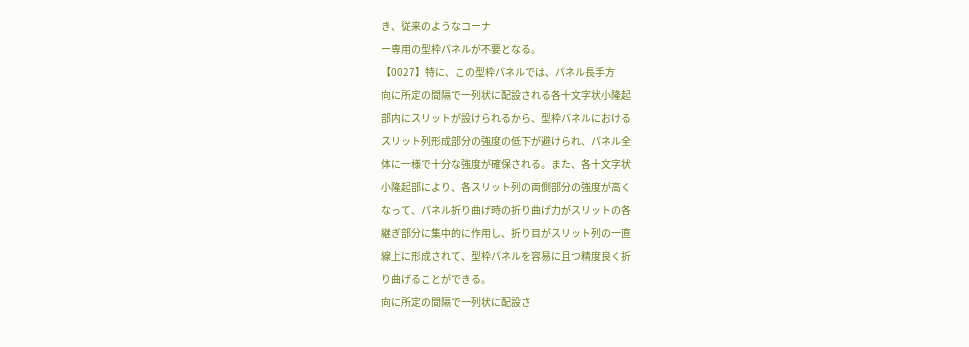き、従来のようなコーナ
ー専用の型枠パネルが不要となる。
【0027】特に、この型枠パネルでは、パネル長手方
向に所定の間隔で一列状に配設される各十文字状小隆起
部内にスリットが設けられるから、型枠パネルにおける
スリット列形成部分の強度の低下が避けられ、パネル全
体に一様で十分な強度が確保される。また、各十文字状
小隆起部により、各スリット列の両側部分の強度が高く
なって、パネル折り曲げ時の折り曲げ力がスリットの各
継ぎ部分に集中的に作用し、折り目がスリット列の一直
線上に形成されて、型枠パネルを容易に且つ精度良く折
り曲げることができる。
向に所定の間隔で一列状に配設さ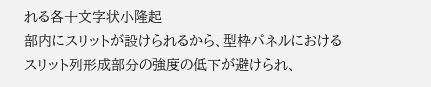れる各十文字状小隆起
部内にスリットが設けられるから、型枠パネルにおける
スリット列形成部分の強度の低下が避けられ、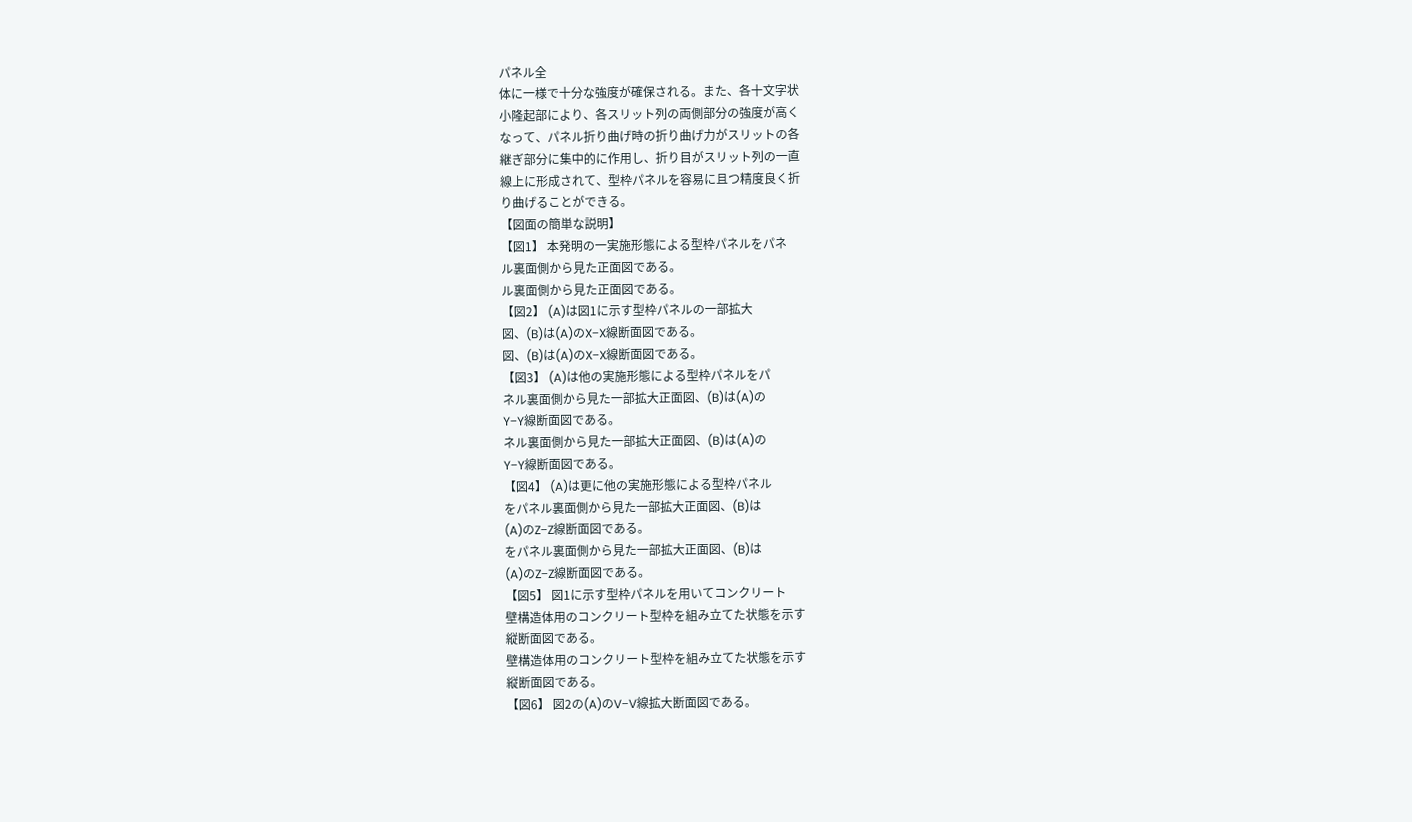パネル全
体に一様で十分な強度が確保される。また、各十文字状
小隆起部により、各スリット列の両側部分の強度が高く
なって、パネル折り曲げ時の折り曲げ力がスリットの各
継ぎ部分に集中的に作用し、折り目がスリット列の一直
線上に形成されて、型枠パネルを容易に且つ精度良く折
り曲げることができる。
【図面の簡単な説明】
【図1】 本発明の一実施形態による型枠パネルをパネ
ル裏面側から見た正面図である。
ル裏面側から見た正面図である。
【図2】 (A)は図1に示す型枠パネルの一部拡大
図、(B)は(A)のX−X線断面図である。
図、(B)は(A)のX−X線断面図である。
【図3】 (A)は他の実施形態による型枠パネルをパ
ネル裏面側から見た一部拡大正面図、(B)は(A)の
Y−Y線断面図である。
ネル裏面側から見た一部拡大正面図、(B)は(A)の
Y−Y線断面図である。
【図4】 (A)は更に他の実施形態による型枠パネル
をパネル裏面側から見た一部拡大正面図、(B)は
(A)のZ−Z線断面図である。
をパネル裏面側から見た一部拡大正面図、(B)は
(A)のZ−Z線断面図である。
【図5】 図1に示す型枠パネルを用いてコンクリート
壁構造体用のコンクリート型枠を組み立てた状態を示す
縦断面図である。
壁構造体用のコンクリート型枠を組み立てた状態を示す
縦断面図である。
【図6】 図2の(A)のV−V線拡大断面図である。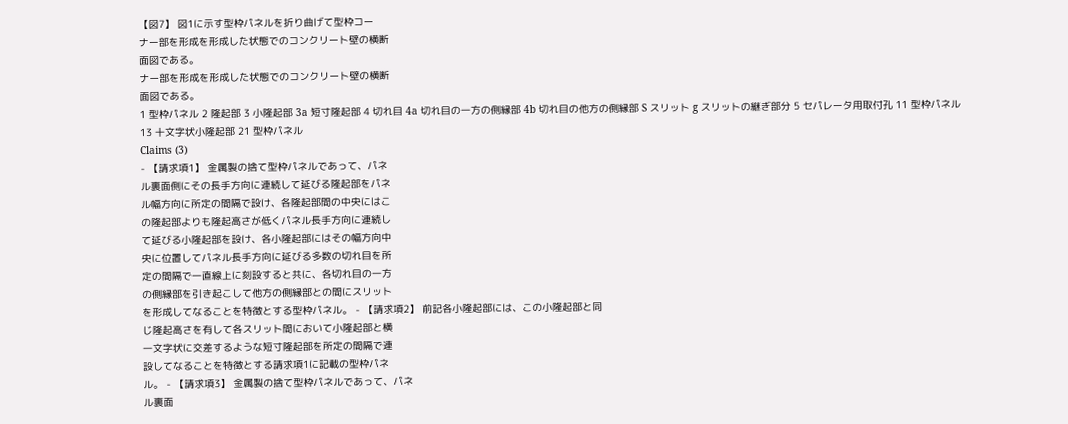【図7】 図1に示す型枠パネルを折り曲げて型枠コー
ナー部を形成を形成した状態でのコンクリート壁の横断
面図である。
ナー部を形成を形成した状態でのコンクリート壁の横断
面図である。
1 型枠パネル 2 隆起部 3 小隆起部 3a 短寸隆起部 4 切れ目 4a 切れ目の一方の側縁部 4b 切れ目の他方の側縁部 S スリット g スリットの継ぎ部分 5 セパレータ用取付孔 11 型枠パネル 13 十文字状小隆起部 21 型枠パネル
Claims (3)
- 【請求項1】 金属製の捨て型枠パネルであって、パネ
ル裏面側にその長手方向に連続して延びる隆起部をパネ
ル幅方向に所定の間隔で設け、各隆起部間の中央にはこ
の隆起部よりも隆起高さが低くパネル長手方向に連続し
て延びる小隆起部を設け、各小隆起部にはその幅方向中
央に位置してパネル長手方向に延びる多数の切れ目を所
定の間隔で一直線上に刻設すると共に、各切れ目の一方
の側縁部を引き起こして他方の側縁部との間にスリット
を形成してなることを特徴とする型枠パネル。 - 【請求項2】 前記各小隆起部には、この小隆起部と同
じ隆起高さを有して各スリット間において小隆起部と横
一文字状に交差するような短寸隆起部を所定の間隔で連
設してなることを特徴とする請求項1に記載の型枠パネ
ル。 - 【請求項3】 金属製の捨て型枠パネルであって、パネ
ル裏面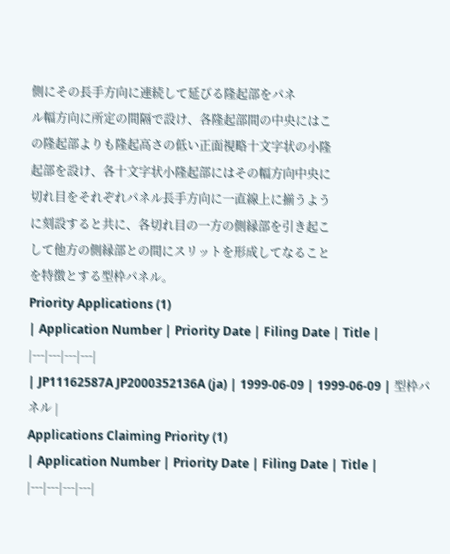側にその長手方向に連続して延びる隆起部をパネ
ル幅方向に所定の間隔で設け、各隆起部間の中央にはこ
の隆起部よりも隆起高さの低い正面視略十文字状の小隆
起部を設け、各十文字状小隆起部にはその幅方向中央に
切れ目をそれぞれパネル長手方向に一直線上に揃うよう
に刻設すると共に、各切れ目の一方の側縁部を引き起こ
して他方の側縁部との間にスリットを形成してなること
を特徴とする型枠パネル。
Priority Applications (1)
| Application Number | Priority Date | Filing Date | Title |
|---|---|---|---|
| JP11162587A JP2000352136A (ja) | 1999-06-09 | 1999-06-09 | 型枠パネル |
Applications Claiming Priority (1)
| Application Number | Priority Date | Filing Date | Title |
|---|---|---|---|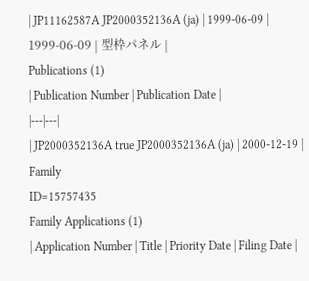| JP11162587A JP2000352136A (ja) | 1999-06-09 | 1999-06-09 | 型枠パネル |
Publications (1)
| Publication Number | Publication Date |
|---|---|
| JP2000352136A true JP2000352136A (ja) | 2000-12-19 |
Family
ID=15757435
Family Applications (1)
| Application Number | Title | Priority Date | Filing Date |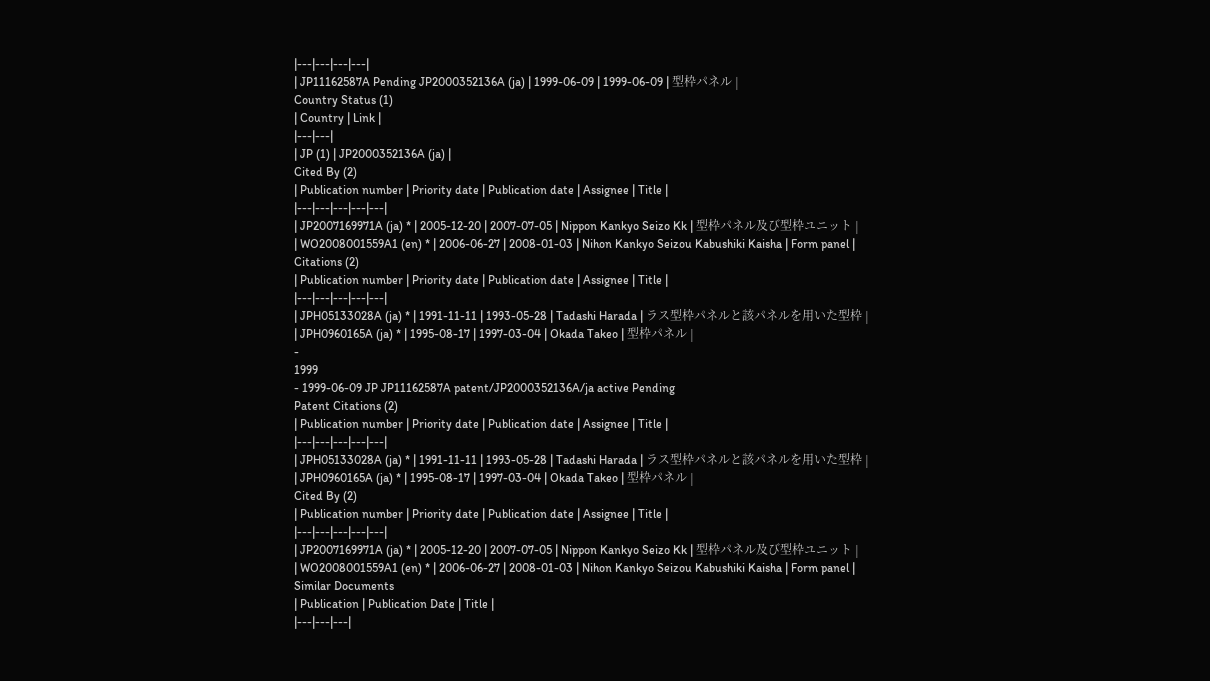|---|---|---|---|
| JP11162587A Pending JP2000352136A (ja) | 1999-06-09 | 1999-06-09 | 型枠パネル |
Country Status (1)
| Country | Link |
|---|---|
| JP (1) | JP2000352136A (ja) |
Cited By (2)
| Publication number | Priority date | Publication date | Assignee | Title |
|---|---|---|---|---|
| JP2007169971A (ja) * | 2005-12-20 | 2007-07-05 | Nippon Kankyo Seizo Kk | 型枠パネル及び型枠ユニット |
| WO2008001559A1 (en) * | 2006-06-27 | 2008-01-03 | Nihon Kankyo Seizou Kabushiki Kaisha | Form panel |
Citations (2)
| Publication number | Priority date | Publication date | Assignee | Title |
|---|---|---|---|---|
| JPH05133028A (ja) * | 1991-11-11 | 1993-05-28 | Tadashi Harada | ラス型枠パネルと該パネルを用いた型枠 |
| JPH0960165A (ja) * | 1995-08-17 | 1997-03-04 | Okada Takeo | 型枠パネル |
-
1999
- 1999-06-09 JP JP11162587A patent/JP2000352136A/ja active Pending
Patent Citations (2)
| Publication number | Priority date | Publication date | Assignee | Title |
|---|---|---|---|---|
| JPH05133028A (ja) * | 1991-11-11 | 1993-05-28 | Tadashi Harada | ラス型枠パネルと該パネルを用いた型枠 |
| JPH0960165A (ja) * | 1995-08-17 | 1997-03-04 | Okada Takeo | 型枠パネル |
Cited By (2)
| Publication number | Priority date | Publication date | Assignee | Title |
|---|---|---|---|---|
| JP2007169971A (ja) * | 2005-12-20 | 2007-07-05 | Nippon Kankyo Seizo Kk | 型枠パネル及び型枠ユニット |
| WO2008001559A1 (en) * | 2006-06-27 | 2008-01-03 | Nihon Kankyo Seizou Kabushiki Kaisha | Form panel |
Similar Documents
| Publication | Publication Date | Title |
|---|---|---|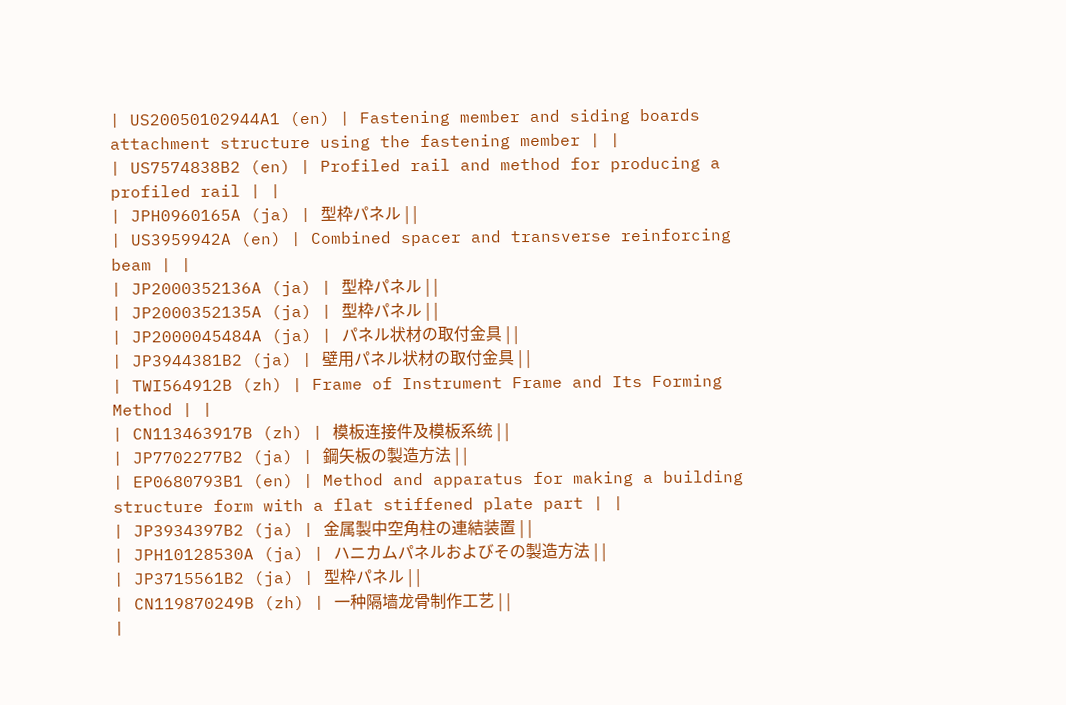| US20050102944A1 (en) | Fastening member and siding boards attachment structure using the fastening member | |
| US7574838B2 (en) | Profiled rail and method for producing a profiled rail | |
| JPH0960165A (ja) | 型枠パネル | |
| US3959942A (en) | Combined spacer and transverse reinforcing beam | |
| JP2000352136A (ja) | 型枠パネル | |
| JP2000352135A (ja) | 型枠パネル | |
| JP2000045484A (ja) | パネル状材の取付金具 | |
| JP3944381B2 (ja) | 壁用パネル状材の取付金具 | |
| TWI564912B (zh) | Frame of Instrument Frame and Its Forming Method | |
| CN113463917B (zh) | 模板连接件及模板系统 | |
| JP7702277B2 (ja) | 鋼矢板の製造方法 | |
| EP0680793B1 (en) | Method and apparatus for making a building structure form with a flat stiffened plate part | |
| JP3934397B2 (ja) | 金属製中空角柱の連結装置 | |
| JPH10128530A (ja) | ハニカムパネルおよびその製造方法 | |
| JP3715561B2 (ja) | 型枠パネル | |
| CN119870249B (zh) | 一种隔墙龙骨制作工艺 | |
|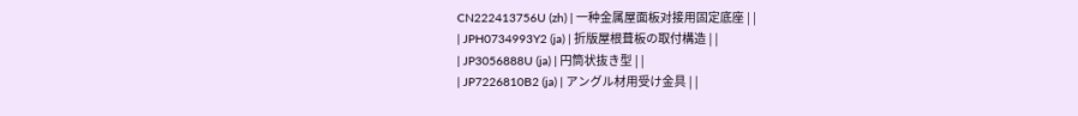CN222413756U (zh) | 一种金属屋面板对接用固定底座 | |
| JPH0734993Y2 (ja) | 折版屋根葺板の取付構造 | |
| JP3056888U (ja) | 円筒状抜き型 | |
| JP7226810B2 (ja) | アングル材用受け金具 | |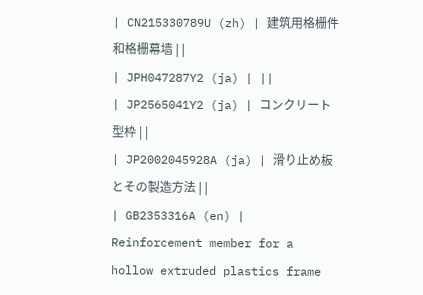| CN215330789U (zh) | 建筑用格栅件和格栅幕墙 | |
| JPH047287Y2 (ja) | ||
| JP2565041Y2 (ja) | コンクリート型枠 | |
| JP2002045928A (ja) | 滑り止め板とその製造方法 | |
| GB2353316A (en) | Reinforcement member for a hollow extruded plastics frame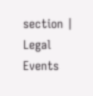section |
Legal Events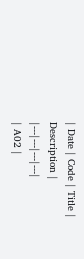| Date | Code | Title | Description |
|---|---|---|---|
| A02 |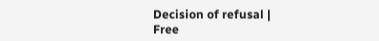Decision of refusal |
Free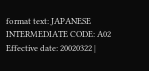format text: JAPANESE INTERMEDIATE CODE: A02 Effective date: 20020322 |